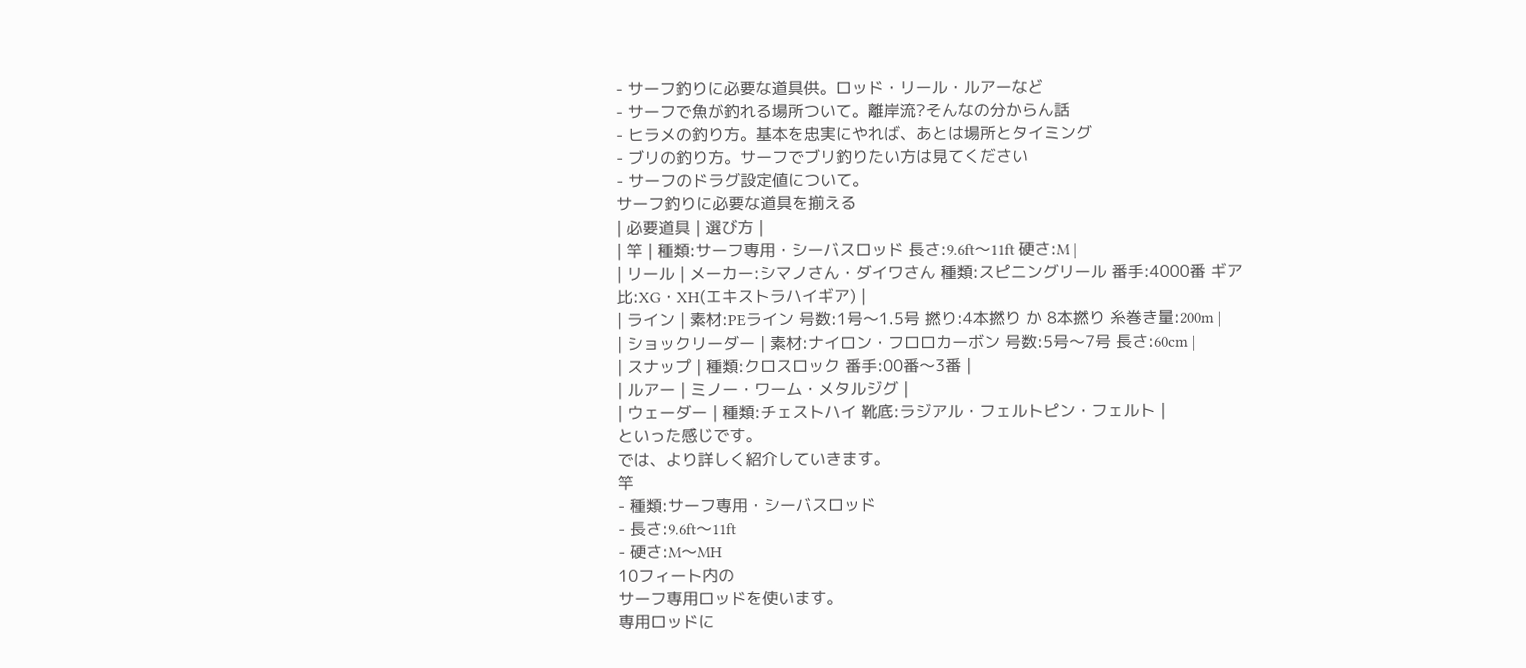- サーフ釣りに必要な道具供。ロッド・リール・ルアーなど
- サーフで魚が釣れる場所ついて。離岸流?そんなの分からん話
- ヒラメの釣り方。基本を忠実にやれば、あとは場所とタイミング
- ブリの釣り方。サーフでブリ釣りたい方は見てください
- サーフのドラグ設定値について。
サーフ釣りに必要な道具を揃える
| 必要道具 | 選び方 |
| 竿 | 種類:サーフ専用・シーバスロッド 長さ:9.6ft〜11ft 硬さ:M |
| リール | メーカー:シマノさん・ダイワさん 種類:スピニングリール 番手:4000番 ギア比:XG・XH(エキストラハイギア) |
| ライン | 素材:PEライン 号数:1号〜1.5号 撚り:4本撚り か 8本撚り 糸巻き量:200m |
| ショックリーダー | 素材:ナイロン・フロロカーボン 号数:5号〜7号 長さ:60cm |
| スナップ | 種類:クロスロック 番手:00番〜3番 |
| ルアー | ミノー・ワーム・メタルジグ |
| ウェーダー | 種類:チェストハイ 靴底:ラジアル・フェルトピン・フェルト |
といった感じです。
では、より詳しく紹介していきます。
竿
- 種類:サーフ専用・シーバスロッド
- 長さ:9.6ft〜11ft
- 硬さ:M〜MH
10フィート内の
サーフ専用ロッドを使います。
専用ロッドに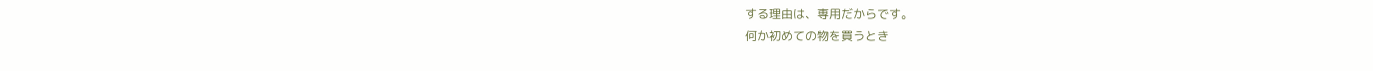する理由は、専用だからです。
何か初めての物を買うとき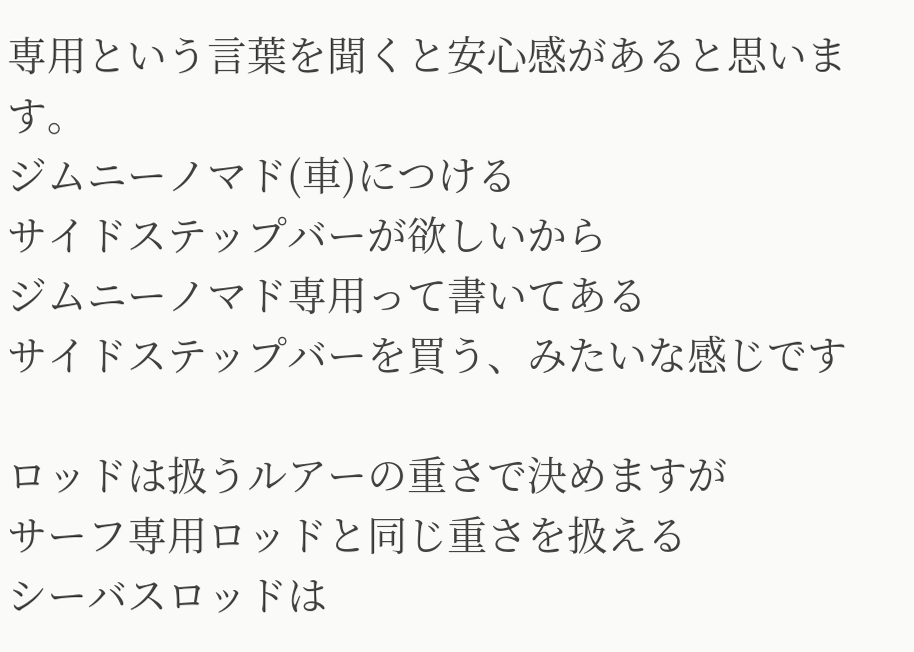専用という言葉を聞くと安心感があると思います。
ジムニーノマド(車)につける
サイドステップバーが欲しいから
ジムニーノマド専用って書いてある
サイドステップバーを買う、みたいな感じです

ロッドは扱うルアーの重さで決めますが
サーフ専用ロッドと同じ重さを扱える
シーバスロッドは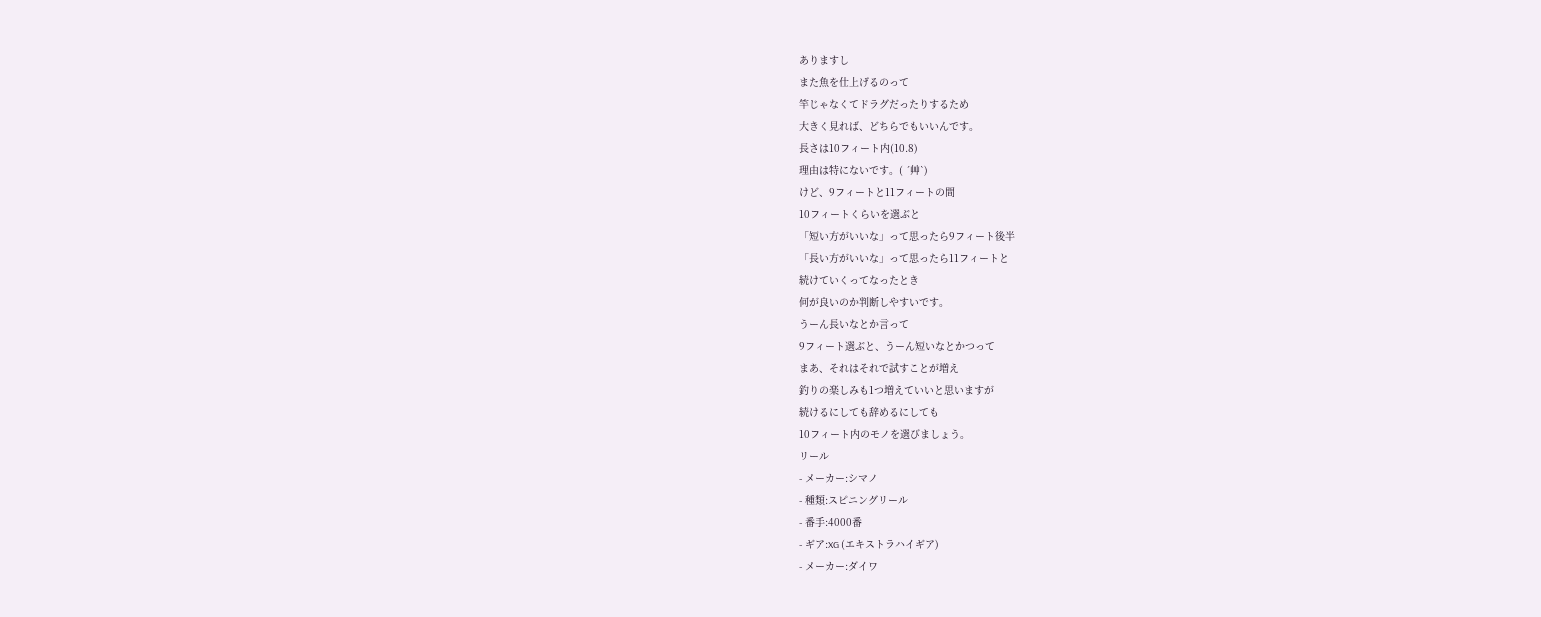ありますし
また魚を仕上げるのって
竿じゃなくてドラグだったりするため
大きく見れば、どちらでもいいんです。
長さは10フィート内(10.8)
理由は特にないです。( ´艸`)
けど、9フィートと11フィートの間
10フィートくらいを選ぶと
「短い方がいいな」って思ったら9フィート後半
「長い方がいいな」って思ったら11フィートと
続けていくってなったとき
何が良いのか判断しやすいです。
うーん長いなとか言って
9フィート選ぶと、うーん短いなとかつって
まあ、それはそれで試すことが増え
釣りの楽しみも1つ増えていいと思いますが
続けるにしても辞めるにしても
10フィート内のモノを選びましょう。
リール
- メーカー:シマノ
- 種類:スピニングリール
- 番手:4000番
- ギア:XG (エキストラハイギア)
- メーカー:ダイワ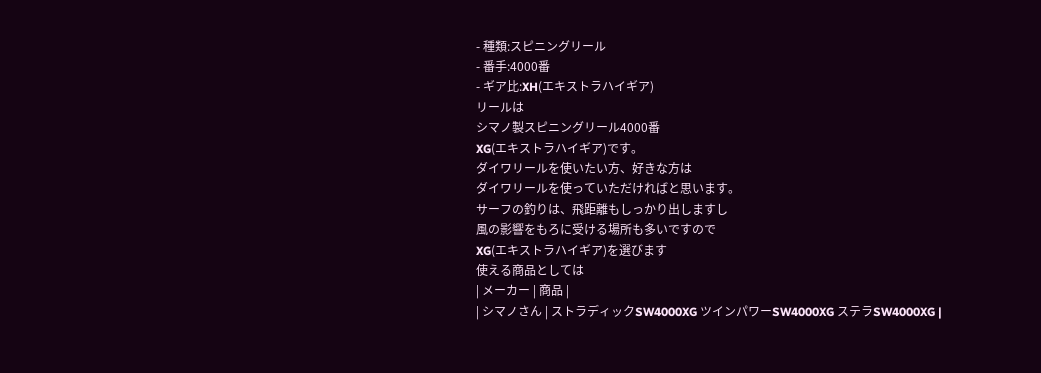- 種類:スピニングリール
- 番手:4000番
- ギア比:XH(エキストラハイギア)
リールは
シマノ製スピニングリール4000番
XG(エキストラハイギア)です。
ダイワリールを使いたい方、好きな方は
ダイワリールを使っていただければと思います。
サーフの釣りは、飛距離もしっかり出しますし
風の影響をもろに受ける場所も多いですので
XG(エキストラハイギア)を選びます
使える商品としては
| メーカー | 商品 |
| シマノさん | ストラディックSW4000XG ツインパワーSW4000XG ステラSW4000XG |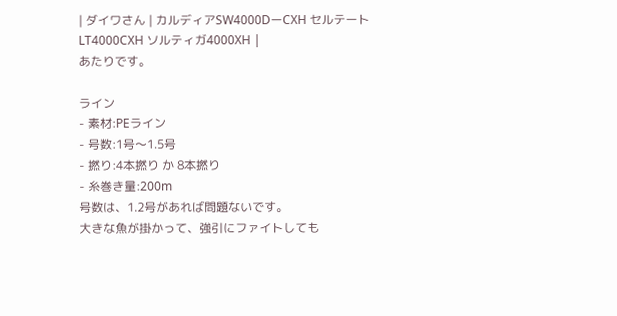| ダイワさん | カルディアSW4000DーCXH セルテートLT4000CXH ソルティガ4000XH |
あたりです。

ライン
- 素材:PEライン
- 号数:1号〜1.5号
- 撚り:4本撚り か 8本撚り
- 糸巻き量:200m
号数は、1.2号があれば問題ないです。
大きな魚が掛かって、強引にファイトしても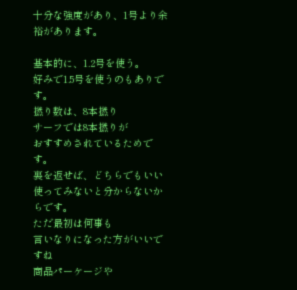十分な強度があり、1号より余裕があります。

基本的に、1.2号を使う。
好みで1.5号を使うのもありです。
撚り数は、8本撚り
サーフでは8本撚りが
おすすめされているためです。
裏を返せば、どちらでもいい
使ってみないと分からないからです。
ただ最初は何事も
言いなりになった方がいいですね
商品パーケージや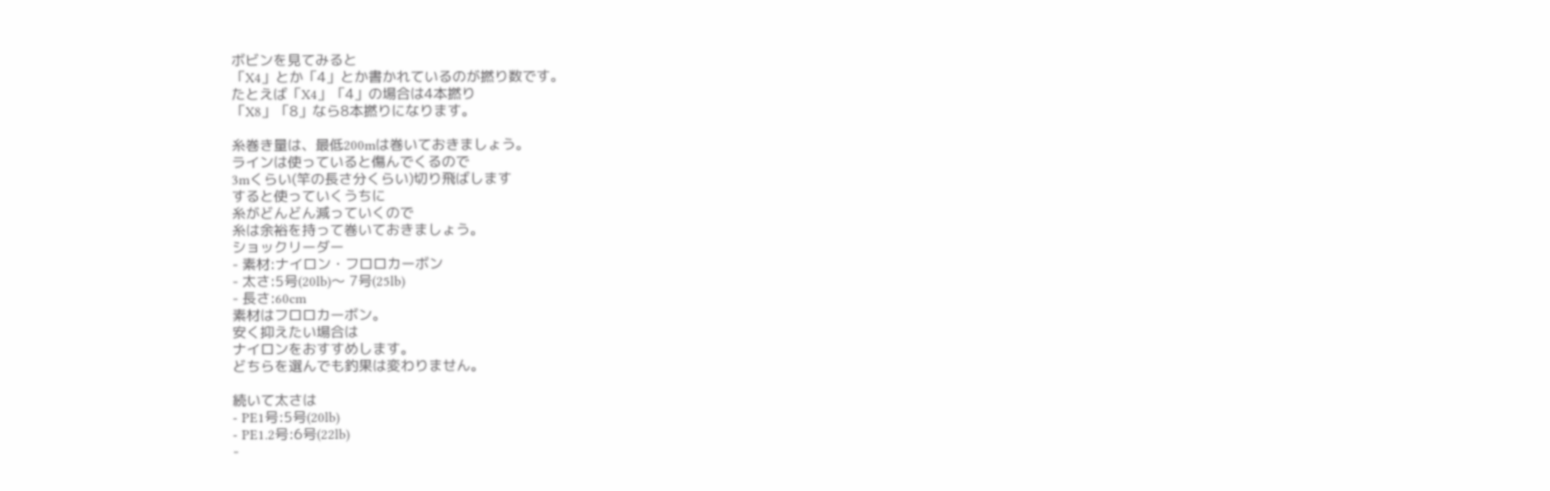ボビンを見てみると
「X4」とか「4」とか書かれているのが撚り数です。
たとえば「X4」「4」の場合は4本撚り
「X8」「8」なら8本撚りになります。

糸巻き量は、最低200mは巻いておきましょう。
ラインは使っていると傷んでくるので
3mくらい(竿の長さ分くらい)切り飛ばします
すると使っていくうちに
糸がどんどん減っていくので
糸は余裕を持って巻いておきましょう。
ショックリーダー
- 素材:ナイロン・フロロカーボン
- 太さ:5号(20lb)〜 7号(25lb)
- 長さ:60cm
素材はフロロカーボン。
安く抑えたい場合は
ナイロンをおすすめします。
どちらを選んでも釣果は変わりません。

続いて太さは
- PE1号:5号(20lb)
- PE1.2号:6号(22lb)
-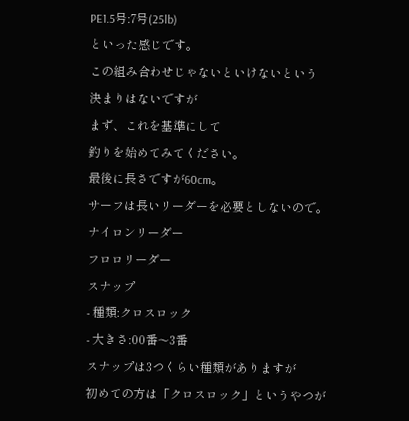PE1.5号:7号(25lb)
といった感じです。
この組み合わせじゃないといけないという
決まりはないですが
まず、これを基準にして
釣りを始めてみてください。
最後に長さですが60cm。
サーフは長いリーダーを必要としないので。
ナイロンリーダー
フロロリーダー
スナップ
- 種類:クロスロック
- 大きさ:00番〜3番
スナップは3つくらい種類がありますが
初めての方は「クロスロック」というやつが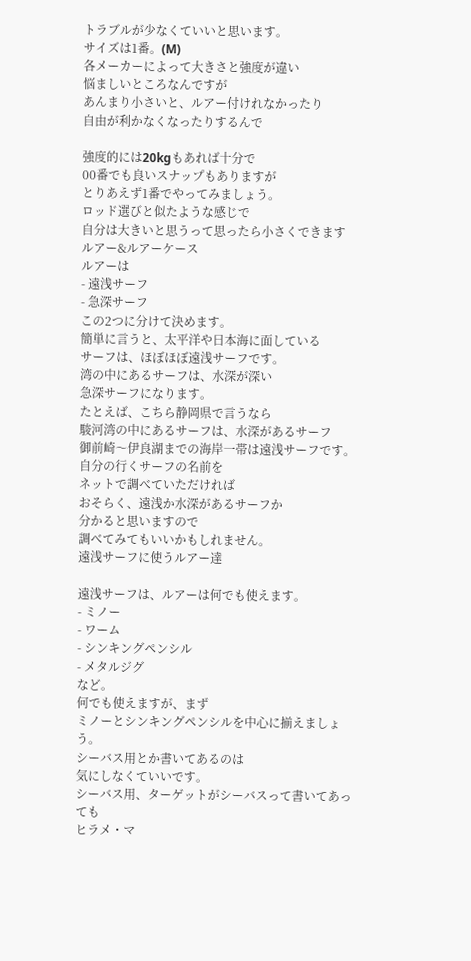トラブルが少なくていいと思います。
サイズは1番。(M)
各メーカーによって大きさと強度が違い
悩ましいところなんですが
あんまり小さいと、ルアー付けれなかったり
自由が利かなくなったりするんで

強度的には20kgもあれば十分で
00番でも良いスナップもありますが
とりあえず1番でやってみましょう。
ロッド選びと似たような感じで
自分は大きいと思うって思ったら小さくできます
ルアー&ルアーケース
ルアーは
- 遠浅サーフ
- 急深サーフ
この2つに分けて決めます。
簡単に言うと、太平洋や日本海に面している
サーフは、ほぼほぼ遠浅サーフです。
湾の中にあるサーフは、水深が深い
急深サーフになります。
たとえば、こちら静岡県で言うなら
駿河湾の中にあるサーフは、水深があるサーフ
御前崎〜伊良湖までの海岸一帯は遠浅サーフです。
自分の行くサーフの名前を
ネットで調べていただければ
おそらく、遠浅か水深があるサーフか
分かると思いますので
調べてみてもいいかもしれません。
遠浅サーフに使うルアー達

遠浅サーフは、ルアーは何でも使えます。
- ミノー
- ワーム
- シンキングペンシル
- メタルジグ
など。
何でも使えますが、まず
ミノーとシンキングペンシルを中心に揃えましょう。
シーバス用とか書いてあるのは
気にしなくていいです。
シーバス用、ターゲットがシーバスって書いてあっても
ヒラメ・マ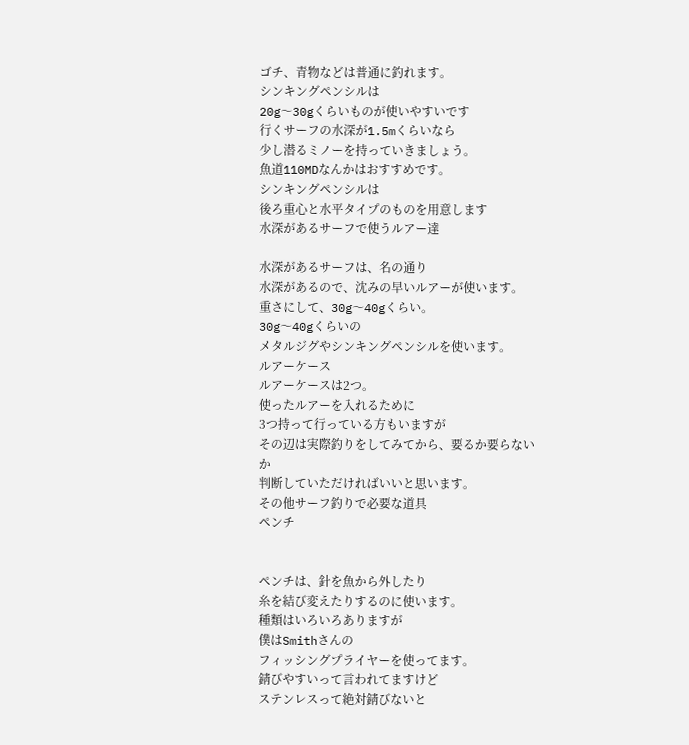ゴチ、青物などは普通に釣れます。
シンキングペンシルは
20g〜30gくらいものが使いやすいです
行くサーフの水深が1.5mくらいなら
少し潜るミノーを持っていきましょう。
魚道110MDなんかはおすすめです。
シンキングペンシルは
後ろ重心と水平タイプのものを用意します
水深があるサーフで使うルアー達

水深があるサーフは、名の通り
水深があるので、沈みの早いルアーが使います。
重さにして、30g〜40gくらい。
30g〜40gくらいの
メタルジグやシンキングペンシルを使います。
ルアーケース
ルアーケースは2つ。
使ったルアーを入れるために
3つ持って行っている方もいますが
その辺は実際釣りをしてみてから、要るか要らないか
判断していただければいいと思います。
その他サーフ釣りで必要な道具
ペンチ


ペンチは、針を魚から外したり
糸を結び変えたりするのに使います。
種類はいろいろありますが
僕はSmithさんの
フィッシングプライヤーを使ってます。
錆びやすいって言われてますけど
ステンレスって絶対錆びないと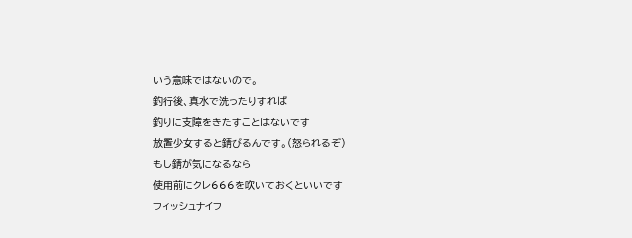いう意味ではないので。
釣行後、真水で洗ったりすれば
釣りに支障をきたすことはないです
放置少女すると錆びるんです。(怒られるぞ)
もし錆が気になるなら
使用前にクレ666を吹いておくといいです
フィッシュナイフ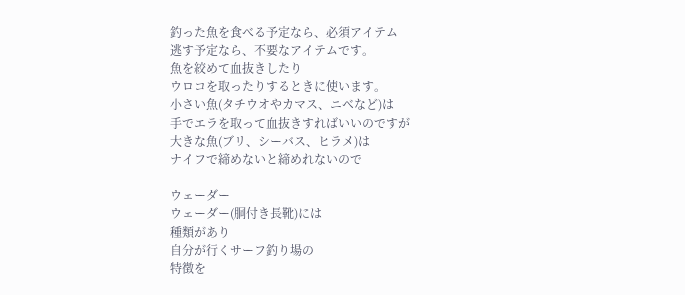釣った魚を食べる予定なら、必須アイテム
逃す予定なら、不要なアイテムです。
魚を絞めて血抜きしたり
ウロコを取ったりするときに使います。
小さい魚(タチウオやカマス、ニベなど)は
手でエラを取って血抜きすればいいのですが
大きな魚(ブリ、シーバス、ヒラメ)は
ナイフで締めないと締めれないので

ウェーダー
ウェーダー(胴付き長靴)には
種類があり
自分が行くサーフ釣り場の
特徴を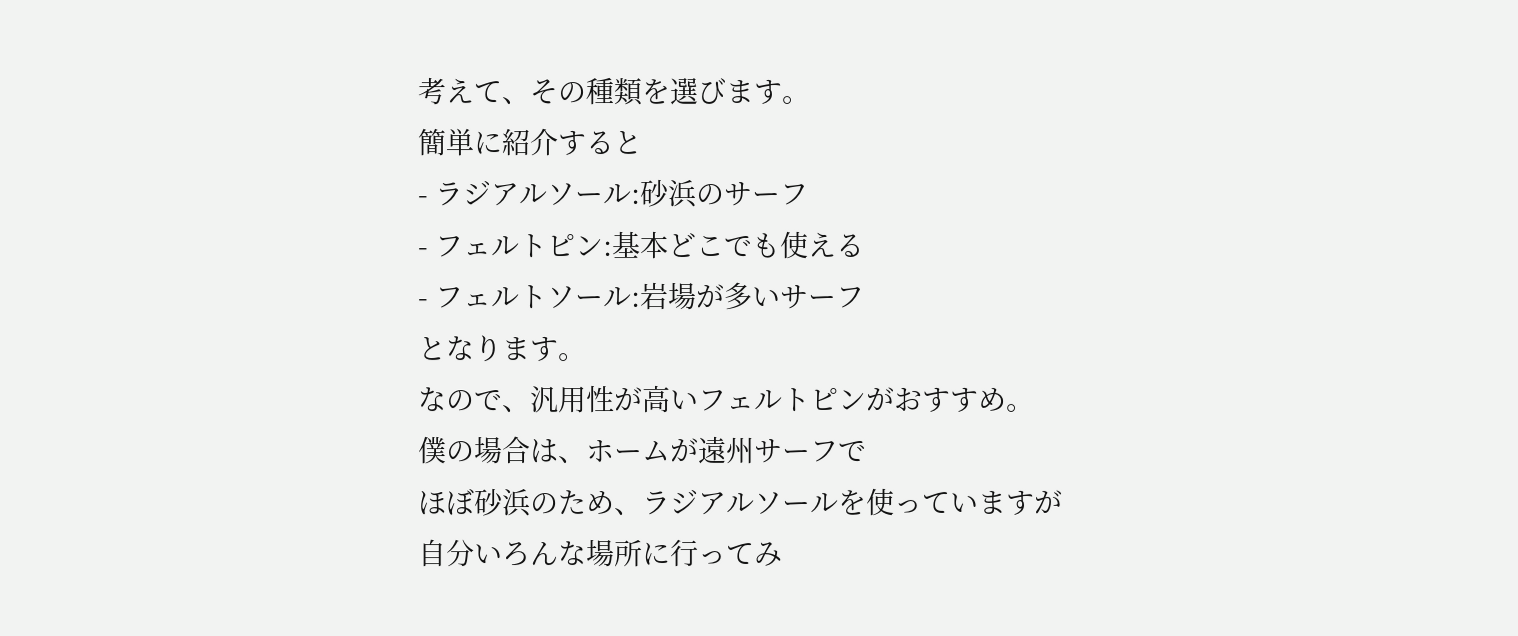考えて、その種類を選びます。
簡単に紹介すると
- ラジアルソール:砂浜のサーフ
- フェルトピン:基本どこでも使える
- フェルトソール:岩場が多いサーフ
となります。
なので、汎用性が高いフェルトピンがおすすめ。
僕の場合は、ホームが遠州サーフで
ほぼ砂浜のため、ラジアルソールを使っていますが
自分いろんな場所に行ってみ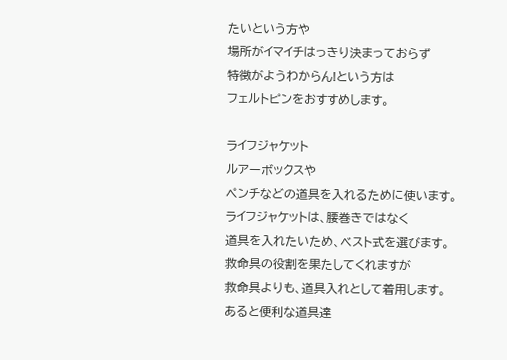たいという方や
場所がイマイチはっきり決まっておらず
特徴がようわからん!という方は
フェルトピンをおすすめします。

ライフジャケット
ルアーボックスや
ペンチなどの道具を入れるために使います。
ライフジャケットは、腰巻きではなく
道具を入れたいため、ベスト式を選びます。
救命具の役割を果たしてくれますが
救命具よりも、道具入れとして着用します。
あると便利な道具達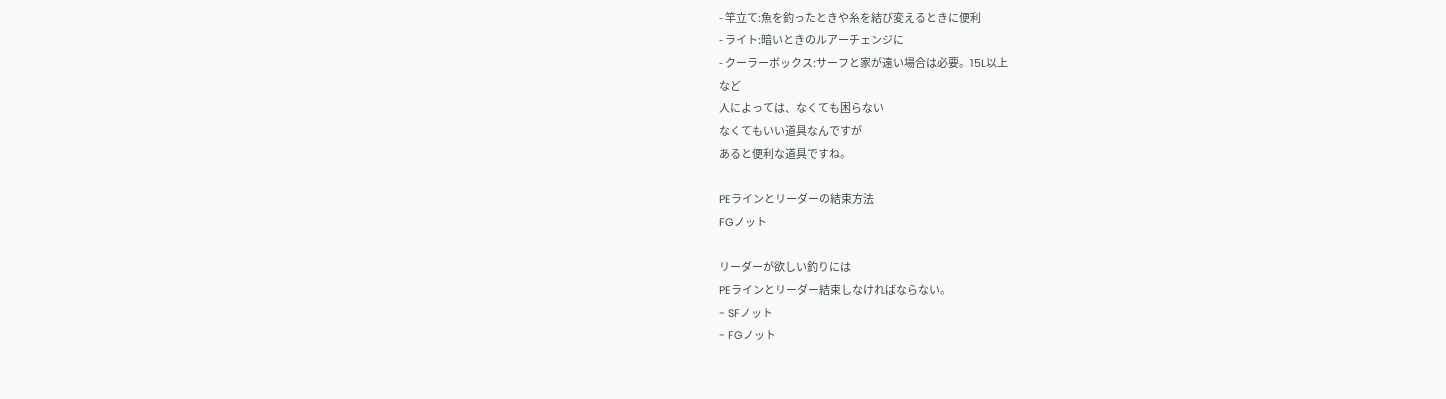- 竿立て:魚を釣ったときや糸を結び変えるときに便利
- ライト:暗いときのルアーチェンジに
- クーラーボックス:サーフと家が遠い場合は必要。15L以上
など
人によっては、なくても困らない
なくてもいい道具なんですが
あると便利な道具ですね。

PEラインとリーダーの結束方法
FGノット

リーダーが欲しい釣りには
PEラインとリーダー結束しなければならない。
- SFノット
- FGノット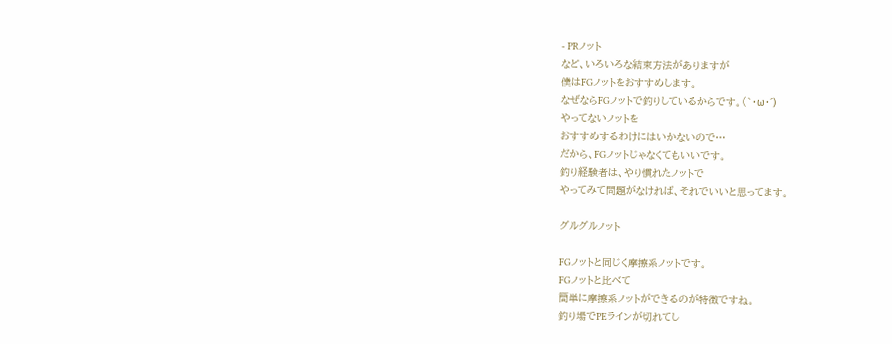- PRノット
など、いろいろな結束方法がありますが
僕はFGノットをおすすめします。
なぜならFGノットで釣りしているからです。(`・ω・´)
やってないノットを
おすすめするわけにはいかないので…
だから、FGノットじゃなくてもいいです。
釣り経験者は、やり慣れたノットで
やってみて問題がなければ、それでいいと思ってます。

グルグルノット

FGノットと同じく摩擦系ノットです。
FGノットと比べて
簡単に摩擦系ノットができるのが特徴ですね。
釣り場でPEラインが切れてし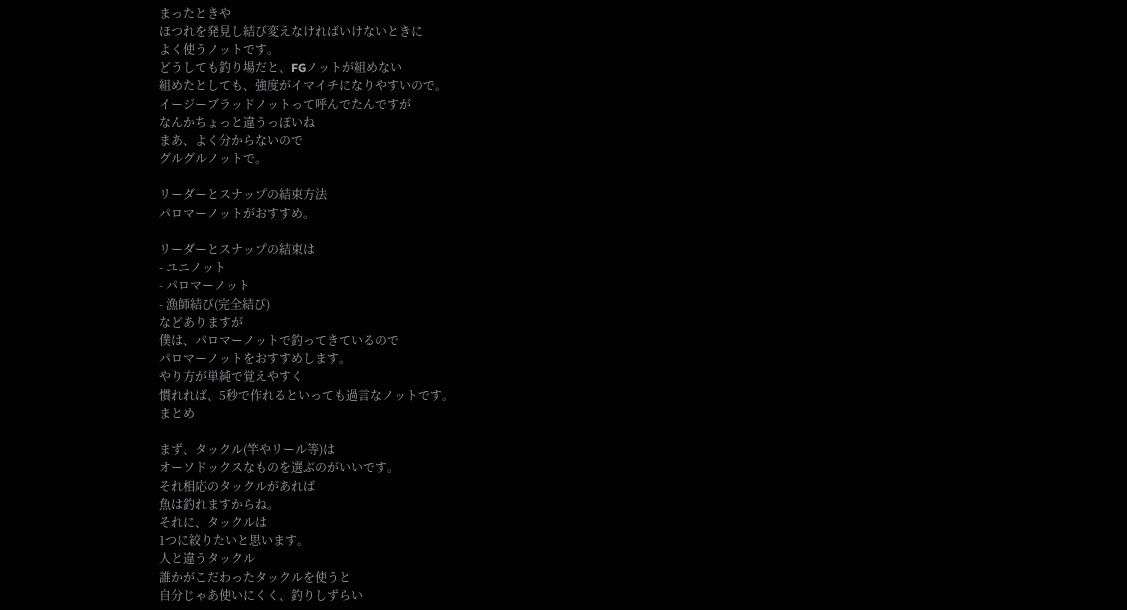まったときや
ほつれを発見し結び変えなければいけないときに
よく使うノットです。
どうしても釣り場だと、FGノットが組めない
組めたとしても、強度がイマイチになりやすいので。
イージーブラッドノットって呼んでたんですが
なんかちょっと違うっぽいね
まあ、よく分からないので
グルグルノットで。

リーダーとスナップの結束方法
パロマーノットがおすすめ。

リーダーとスナップの結束は
- ユニノット
- パロマーノット
- 漁師結び(完全結び)
などありますが
僕は、パロマーノットで釣ってきているので
パロマーノットをおすすめします。
やり方が単純で覚えやすく
慣れれば、5秒で作れるといっても過言なノットです。
まとめ

まず、タックル(竿やリール等)は
オーソドックスなものを選ぶのがいいです。
それ相応のタックルがあれば
魚は釣れますからね。
それに、タックルは
1つに絞りたいと思います。
人と違うタックル
誰かがこだわったタックルを使うと
自分じゃあ使いにくく、釣りしずらい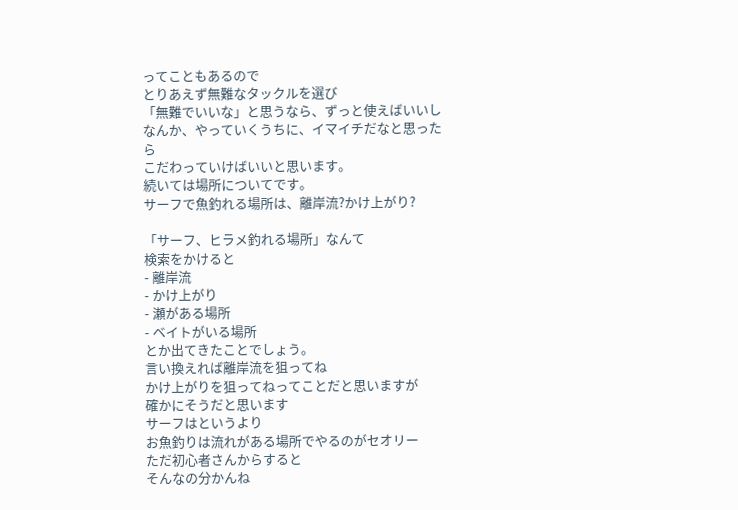ってこともあるので
とりあえず無難なタックルを選び
「無難でいいな」と思うなら、ずっと使えばいいし
なんか、やっていくうちに、イマイチだなと思ったら
こだわっていけばいいと思います。
続いては場所についてです。
サーフで魚釣れる場所は、離岸流?かけ上がり?

「サーフ、ヒラメ釣れる場所」なんて
検索をかけると
- 離岸流
- かけ上がり
- 瀬がある場所
- ベイトがいる場所
とか出てきたことでしょう。
言い換えれば離岸流を狙ってね
かけ上がりを狙ってねってことだと思いますが
確かにそうだと思います
サーフはというより
お魚釣りは流れがある場所でやるのがセオリー
ただ初心者さんからすると
そんなの分かんね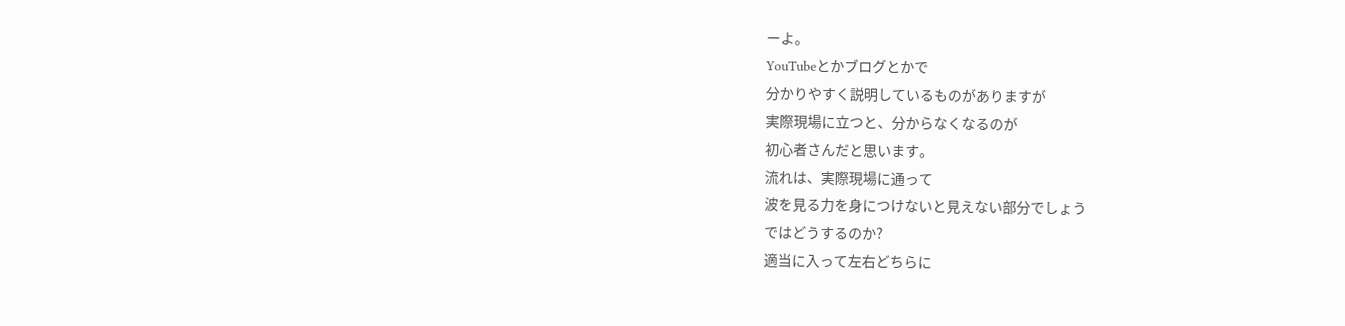ーよ。
YouTubeとかブログとかで
分かりやすく説明しているものがありますが
実際現場に立つと、分からなくなるのが
初心者さんだと思います。
流れは、実際現場に通って
波を見る力を身につけないと見えない部分でしょう
ではどうするのか?
適当に入って左右どちらに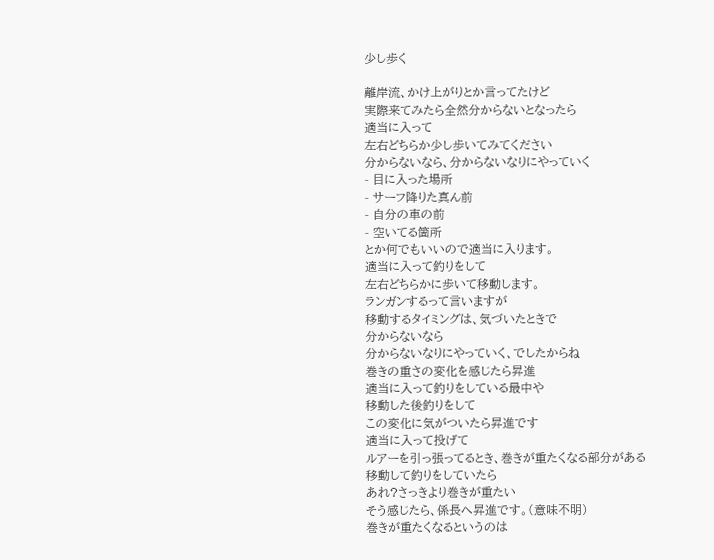少し歩く

離岸流、かけ上がりとか言ってたけど
実際来てみたら全然分からないとなったら
適当に入って
左右どちらか少し歩いてみてください
分からないなら、分からないなりにやっていく
- 目に入った場所
- サーフ降りた真ん前
- 自分の車の前
- 空いてる箇所
とか何でもいいので適当に入ります。
適当に入って釣りをして
左右どちらかに歩いて移動します。
ランガンするって言いますが
移動するタイミングは、気づいたときで
分からないなら
分からないなりにやっていく、でしたからね
巻きの重さの変化を感じたら昇進
適当に入って釣りをしている最中や
移動した後釣りをして
この変化に気がついたら昇進です
適当に入って投げて
ルアーを引っ張ってるとき、巻きが重たくなる部分がある
移動して釣りをしていたら
あれ?さっきより巻きが重たい
そう感じたら、係長へ昇進です。(意味不明)
巻きが重たくなるというのは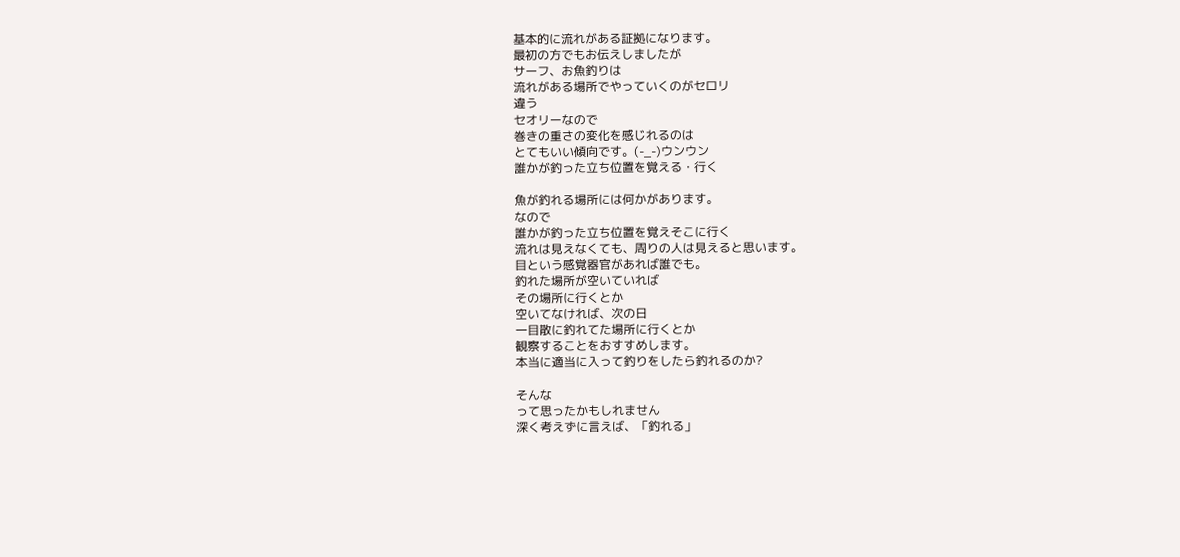基本的に流れがある証拠になります。
最初の方でもお伝えしましたが
サーフ、お魚釣りは
流れがある場所でやっていくのがセロリ
違う
セオリーなので
巻きの重さの変化を感じれるのは
とてもいい傾向です。(-_-)ウンウン
誰かが釣った立ち位置を覚える・行く

魚が釣れる場所には何かがあります。
なので
誰かが釣った立ち位置を覚えそこに行く
流れは見えなくても、周りの人は見えると思います。
目という感覚器官があれば誰でも。
釣れた場所が空いていれば
その場所に行くとか
空いてなければ、次の日
一目散に釣れてた場所に行くとか
観察することをおすすめします。
本当に適当に入って釣りをしたら釣れるのか?

そんな
って思ったかもしれません
深く考えずに言えば、「釣れる」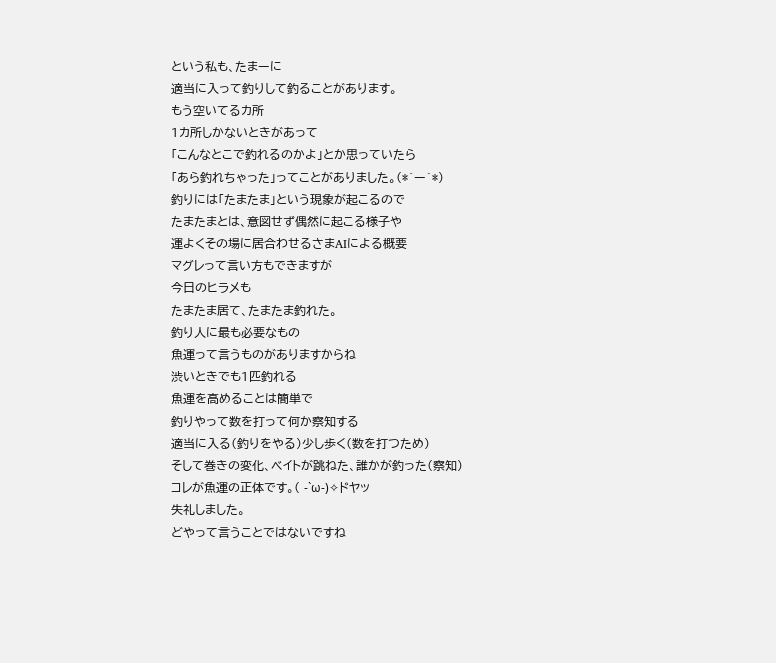という私も、たまーに
適当に入って釣りして釣ることがあります。
もう空いてるカ所
1カ所しかないときがあって
「こんなとこで釣れるのかよ」とか思っていたら
「あら釣れちゃった」ってことがありました。(*´ー`*)
釣りには「たまたま」という現象が起こるので
たまたまとは、意図せず偶然に起こる様子や
運よくその場に居合わせるさまAIによる概要
マグレって言い方もできますが
今日のヒラメも
たまたま居て、たまたま釣れた。
釣り人に最も必要なもの
魚運って言うものがありますからね
渋いときでも1匹釣れる
魚運を高めることは簡単で
釣りやって数を打って何か察知する
適当に入る(釣りをやる)少し歩く(数を打つため)
そして巻きの変化、ベイトが跳ねた、誰かが釣った(察知)
コレが魚運の正体です。( -`ω-)✧ドヤッ
失礼しました。
どやって言うことではないですね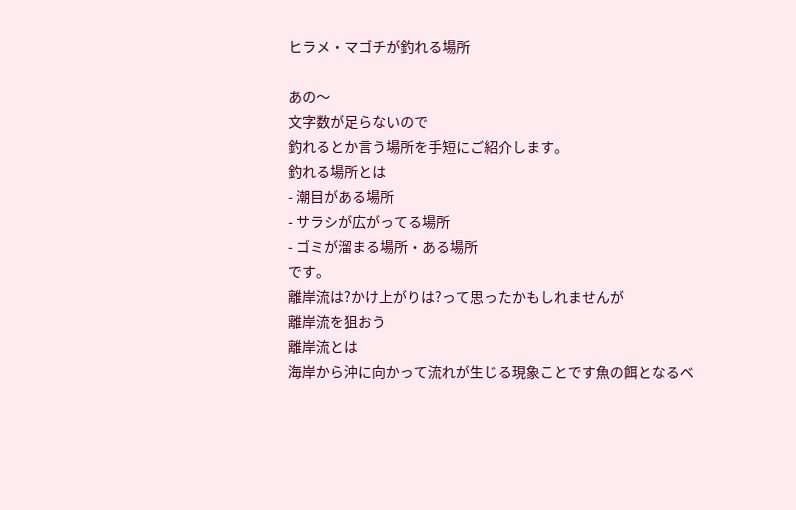ヒラメ・マゴチが釣れる場所

あの〜
文字数が足らないので
釣れるとか言う場所を手短にご紹介します。
釣れる場所とは
- 潮目がある場所
- サラシが広がってる場所
- ゴミが溜まる場所・ある場所
です。
離岸流は?かけ上がりは?って思ったかもしれませんが
離岸流を狙おう
離岸流とは
海岸から沖に向かって流れが生じる現象ことです魚の餌となるベ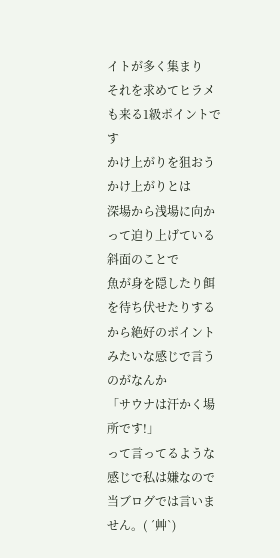イトが多く集まり
それを求めてヒラメも来る1級ポイントです
かけ上がりを狙おう
かけ上がりとは
深場から浅場に向かって迫り上げている斜面のことで
魚が身を隠したり餌を待ち伏せたりするから絶好のポイント
みたいな感じで言うのがなんか
「サウナは汗かく場所です!」
って言ってるような感じで私は嫌なので
当ブログでは言いません。( ´艸`)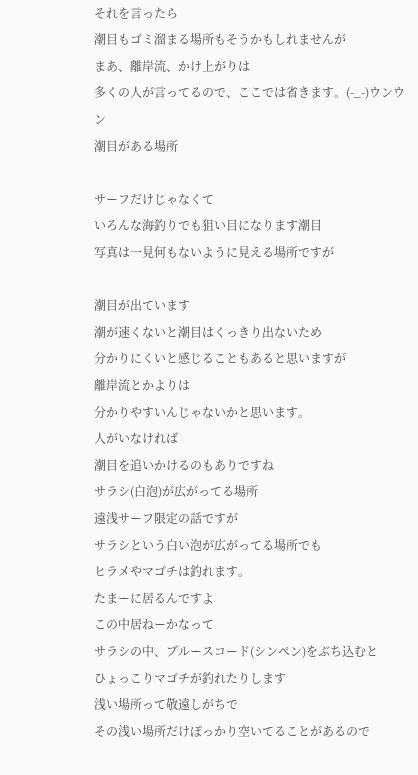それを言ったら
潮目もゴミ溜まる場所もそうかもしれませんが
まあ、離岸流、かけ上がりは
多くの人が言ってるので、ここでは省きます。(-_-)ウンウン
潮目がある場所

サーフだけじゃなくて
いろんな海釣りでも狙い目になります潮目
写真は一見何もないように見える場所ですが

潮目が出ています
潮が速くないと潮目はくっきり出ないため
分かりにくいと感じることもあると思いますが
離岸流とかよりは
分かりやすいんじゃないかと思います。
人がいなければ
潮目を追いかけるのもありですね
サラシ(白泡)が広がってる場所
遠浅サーフ限定の話ですが
サラシという白い泡が広がってる場所でも
ヒラメやマゴチは釣れます。
たまーに居るんですよ
この中居ねーかなって
サラシの中、ブルースコード(シンペン)をぶち込むと
ひょっこりマゴチが釣れたりします
浅い場所って敬遠しがちで
その浅い場所だけぽっかり空いてることがあるので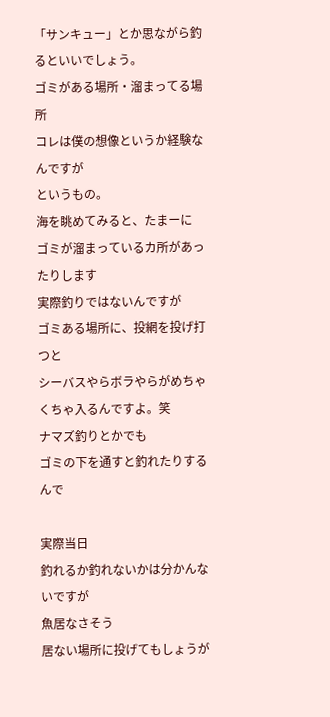「サンキュー」とか思ながら釣るといいでしょう。
ゴミがある場所・溜まってる場所
コレは僕の想像というか経験なんですが
というもの。
海を眺めてみると、たまーに
ゴミが溜まっているカ所があったりします
実際釣りではないんですが
ゴミある場所に、投網を投げ打つと
シーバスやらボラやらがめちゃくちゃ入るんですよ。笑
ナマズ釣りとかでも
ゴミの下を通すと釣れたりするんで

実際当日
釣れるか釣れないかは分かんないですが
魚居なさそう
居ない場所に投げてもしょうが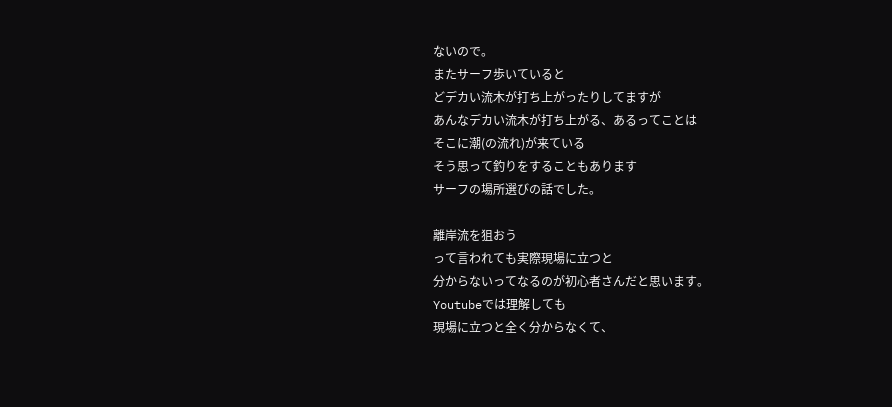ないので。
またサーフ歩いていると
どデカい流木が打ち上がったりしてますが
あんなデカい流木が打ち上がる、あるってことは
そこに潮(の流れ)が来ている
そう思って釣りをすることもあります
サーフの場所選びの話でした。

離岸流を狙おう
って言われても実際現場に立つと
分からないってなるのが初心者さんだと思います。
Youtubeでは理解しても
現場に立つと全く分からなくて、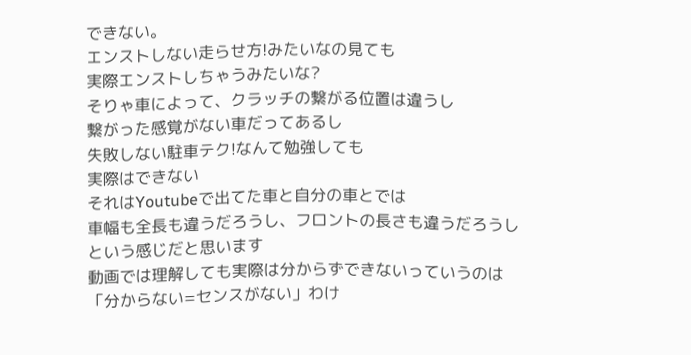できない。
エンストしない走らせ方!みたいなの見ても
実際エンストしちゃうみたいな?
そりゃ車によって、クラッチの繋がる位置は違うし
繋がった感覚がない車だってあるし
失敗しない駐車テク!なんて勉強しても
実際はできない
それはYoutubeで出てた車と自分の車とでは
車幅も全長も違うだろうし、フロントの長さも違うだろうし
という感じだと思います
動画では理解しても実際は分からずできないっていうのは
「分からない=センスがない」わけ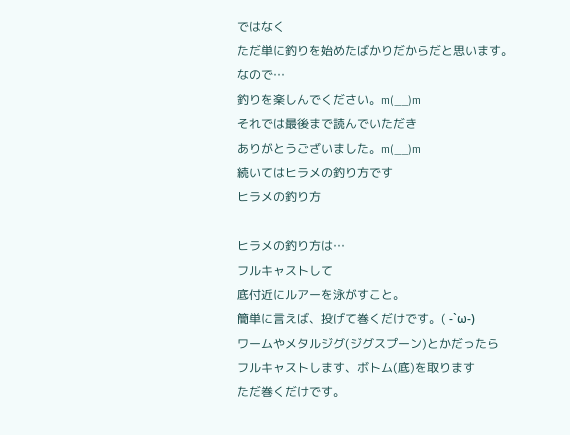ではなく
ただ単に釣りを始めたばかりだからだと思います。
なので…
釣りを楽しんでください。m(__)m
それでは最後まで読んでいただき
ありがとうございました。m(__)m
続いてはヒラメの釣り方です
ヒラメの釣り方

ヒラメの釣り方は…
フルキャストして
底付近にルアーを泳がすこと。
簡単に言えば、投げて巻くだけです。( -`ω-)
ワームやメタルジグ(ジグスプーン)とかだったら
フルキャストします、ボトム(底)を取ります
ただ巻くだけです。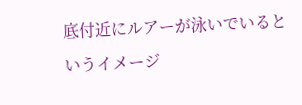底付近にルアーが泳いでいるというイメージ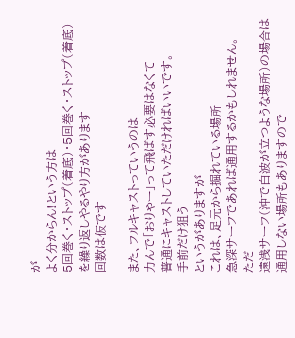が
よく分からん!という方は
5回巻く・ストップ(着底)・5回巻く・ストップ(着底)
を繰り返しやるやり方があります
回数は仮です

また、フルキャストっていうのは
力んで「おりゃー」って飛ばす必要はなくて
普通にキャストしていただければいいです。
手前だけ狙う
というがありますが
これは、足元から掘れている場所
急深サーフであれば通用するかもしれません。
ただ
遠浅サーフ(沖で白波が立つような場所)の場合は
通用しない場所もありますので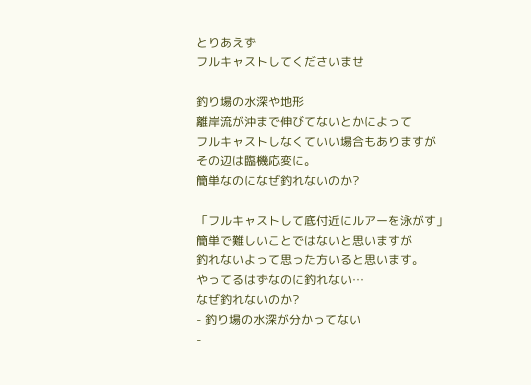とりあえず
フルキャストしてくださいませ

釣り場の水深や地形
離岸流が沖まで伸びてないとかによって
フルキャストしなくていい場合もありますが
その辺は臨機応変に。
簡単なのになぜ釣れないのか?

「フルキャストして底付近にルアーを泳がす」
簡単で難しいことではないと思いますが
釣れないよって思った方いると思います。
やってるはずなのに釣れない…
なぜ釣れないのか?
- 釣り場の水深が分かってない
-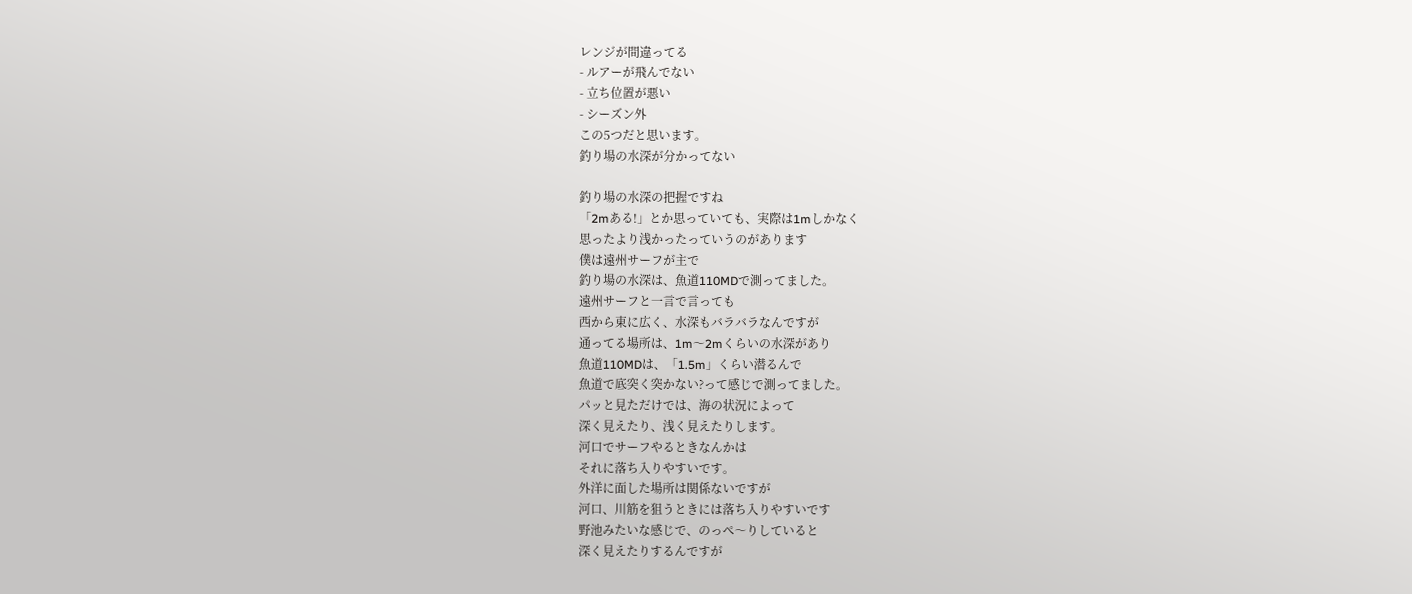レンジが間違ってる
- ルアーが飛んでない
- 立ち位置が悪い
- シーズン外
この5つだと思います。
釣り場の水深が分かってない

釣り場の水深の把握ですね
「2mある!」とか思っていても、実際は1mしかなく
思ったより浅かったっていうのがあります
僕は遠州サーフが主で
釣り場の水深は、魚道110MDで測ってました。
遠州サーフと一言で言っても
西から東に広く、水深もバラバラなんですが
通ってる場所は、1m〜2mくらいの水深があり
魚道110MDは、「1.5m」くらい潜るんで
魚道で底突く突かない?って感じで測ってました。
パッと見ただけでは、海の状況によって
深く見えたり、浅く見えたりします。
河口でサーフやるときなんかは
それに落ち入りやすいです。
外洋に面した場所は関係ないですが
河口、川筋を狙うときには落ち入りやすいです
野池みたいな感じで、のっぺ〜りしていると
深く見えたりするんですが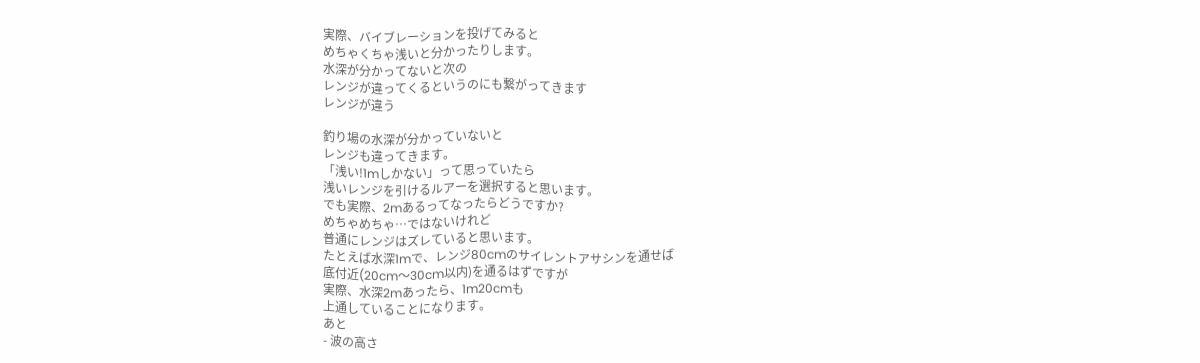実際、バイブレーションを投げてみると
めちゃくちゃ浅いと分かったりします。
水深が分かってないと次の
レンジが違ってくるというのにも繋がってきます
レンジが違う

釣り場の水深が分かっていないと
レンジも違ってきます。
「浅い!1mしかない」って思っていたら
浅いレンジを引けるルアーを選択すると思います。
でも実際、2mあるってなったらどうですか?
めちゃめちゃ…ではないけれど
普通にレンジはズレていると思います。
たとえば水深1mで、レンジ80cmのサイレントアサシンを通せば
底付近(20cm〜30cm以内)を通るはずですが
実際、水深2mあったら、1m20cmも
上通していることになります。
あと
- 波の高さ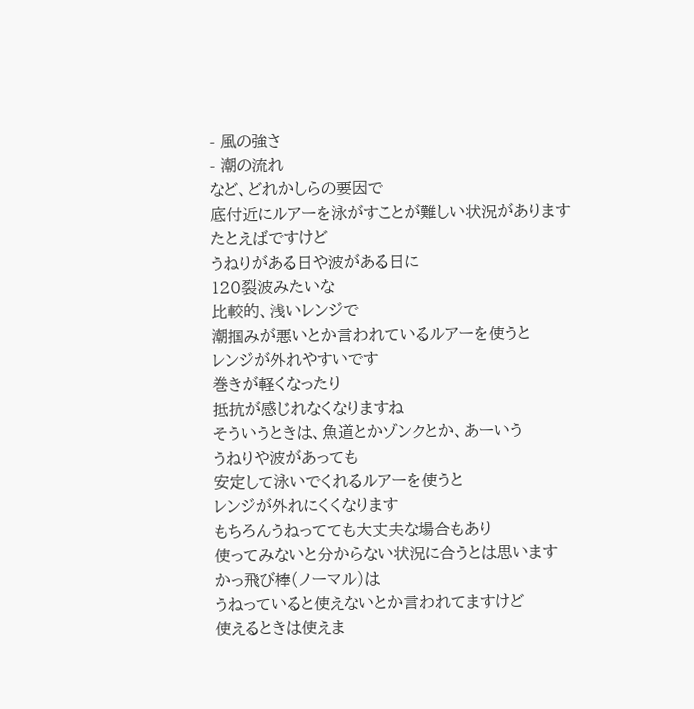- 風の強さ
- 潮の流れ
など、どれかしらの要因で
底付近にルアーを泳がすことが難しい状況があります
たとえばですけど
うねりがある日や波がある日に
120裂波みたいな
比較的、浅いレンジで
潮掴みが悪いとか言われているルアーを使うと
レンジが外れやすいです
巻きが軽くなったり
抵抗が感じれなくなりますね
そういうときは、魚道とかゾンクとか、あーいう
うねりや波があっても
安定して泳いでくれるルアーを使うと
レンジが外れにくくなります
もちろんうねってても大丈夫な場合もあり
使ってみないと分からない状況に合うとは思います
かっ飛び棒(ノーマル)は
うねっていると使えないとか言われてますけど
使えるときは使えま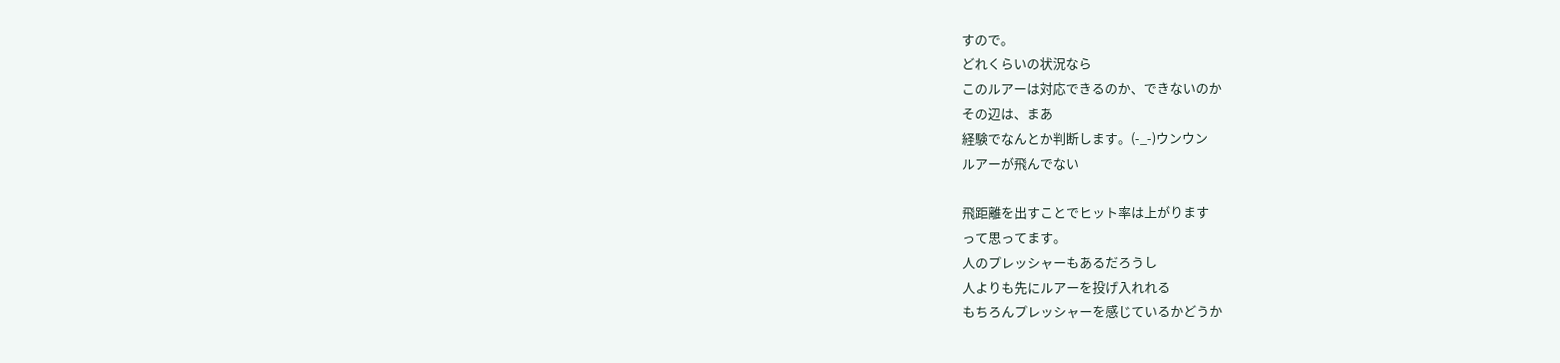すので。
どれくらいの状況なら
このルアーは対応できるのか、できないのか
その辺は、まあ
経験でなんとか判断します。(-_-)ウンウン
ルアーが飛んでない

飛距離を出すことでヒット率は上がります
って思ってます。
人のプレッシャーもあるだろうし
人よりも先にルアーを投げ入れれる
もちろんプレッシャーを感じているかどうか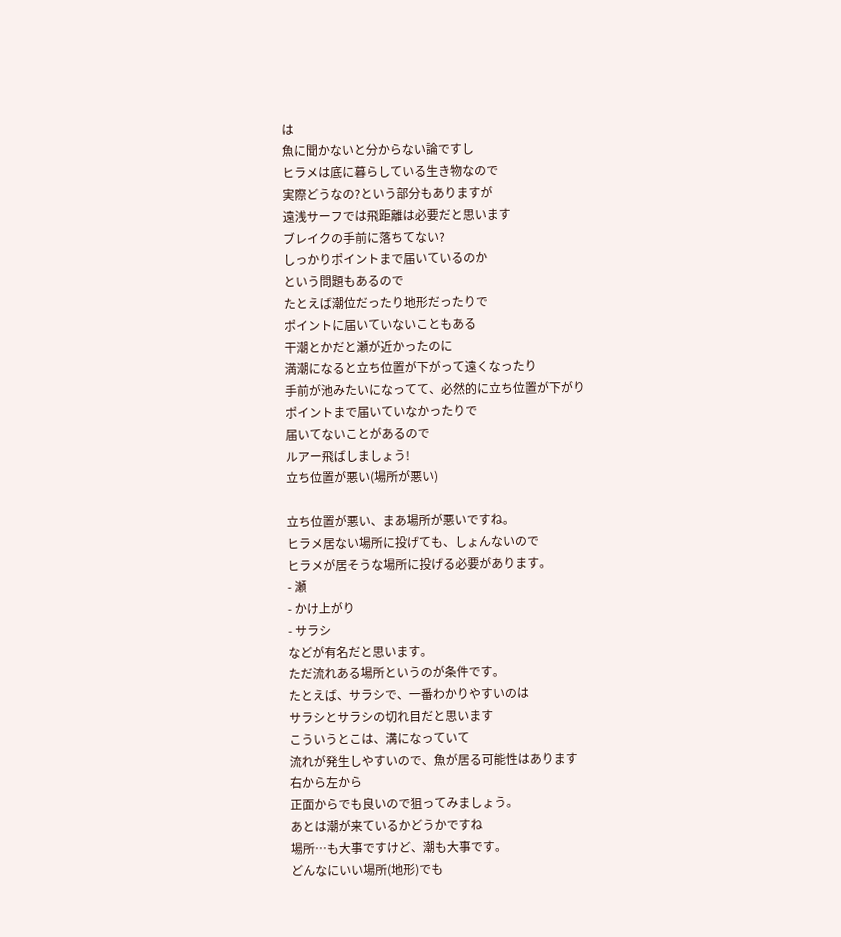は
魚に聞かないと分からない論ですし
ヒラメは底に暮らしている生き物なので
実際どうなの?という部分もありますが
遠浅サーフでは飛距離は必要だと思います
ブレイクの手前に落ちてない?
しっかりポイントまで届いているのか
という問題もあるので
たとえば潮位だったり地形だったりで
ポイントに届いていないこともある
干潮とかだと瀬が近かったのに
満潮になると立ち位置が下がって遠くなったり
手前が池みたいになってて、必然的に立ち位置が下がり
ポイントまで届いていなかったりで
届いてないことがあるので
ルアー飛ばしましょう!
立ち位置が悪い(場所が悪い)

立ち位置が悪い、まあ場所が悪いですね。
ヒラメ居ない場所に投げても、しょんないので
ヒラメが居そうな場所に投げる必要があります。
- 瀬
- かけ上がり
- サラシ
などが有名だと思います。
ただ流れある場所というのが条件です。
たとえば、サラシで、一番わかりやすいのは
サラシとサラシの切れ目だと思います
こういうとこは、溝になっていて
流れが発生しやすいので、魚が居る可能性はあります
右から左から
正面からでも良いので狙ってみましょう。
あとは潮が来ているかどうかですね
場所…も大事ですけど、潮も大事です。
どんなにいい場所(地形)でも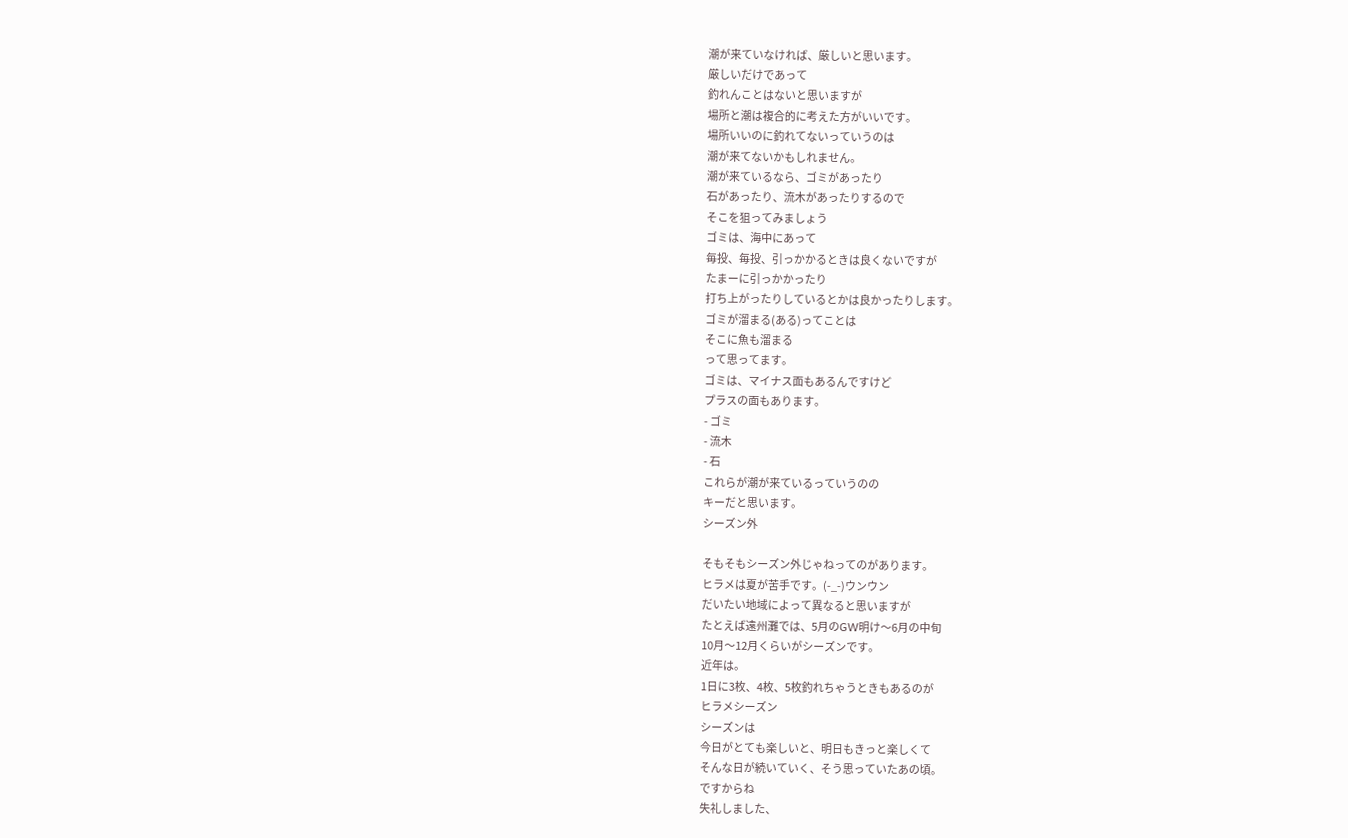潮が来ていなければ、厳しいと思います。
厳しいだけであって
釣れんことはないと思いますが
場所と潮は複合的に考えた方がいいです。
場所いいのに釣れてないっていうのは
潮が来てないかもしれません。
潮が来ているなら、ゴミがあったり
石があったり、流木があったりするので
そこを狙ってみましょう
ゴミは、海中にあって
毎投、毎投、引っかかるときは良くないですが
たまーに引っかかったり
打ち上がったりしているとかは良かったりします。
ゴミが溜まる(ある)ってことは
そこに魚も溜まる
って思ってます。
ゴミは、マイナス面もあるんですけど
プラスの面もあります。
- ゴミ
- 流木
- 石
これらが潮が来ているっていうのの
キーだと思います。
シーズン外

そもそもシーズン外じゃねってのがあります。
ヒラメは夏が苦手です。(-_-)ウンウン
だいたい地域によって異なると思いますが
たとえば遠州灘では、5月のGW明け〜6月の中旬
10月〜12月くらいがシーズンです。
近年は。
1日に3枚、4枚、5枚釣れちゃうときもあるのが
ヒラメシーズン
シーズンは
今日がとても楽しいと、明日もきっと楽しくて
そんな日が続いていく、そう思っていたあの頃。
ですからね
失礼しました、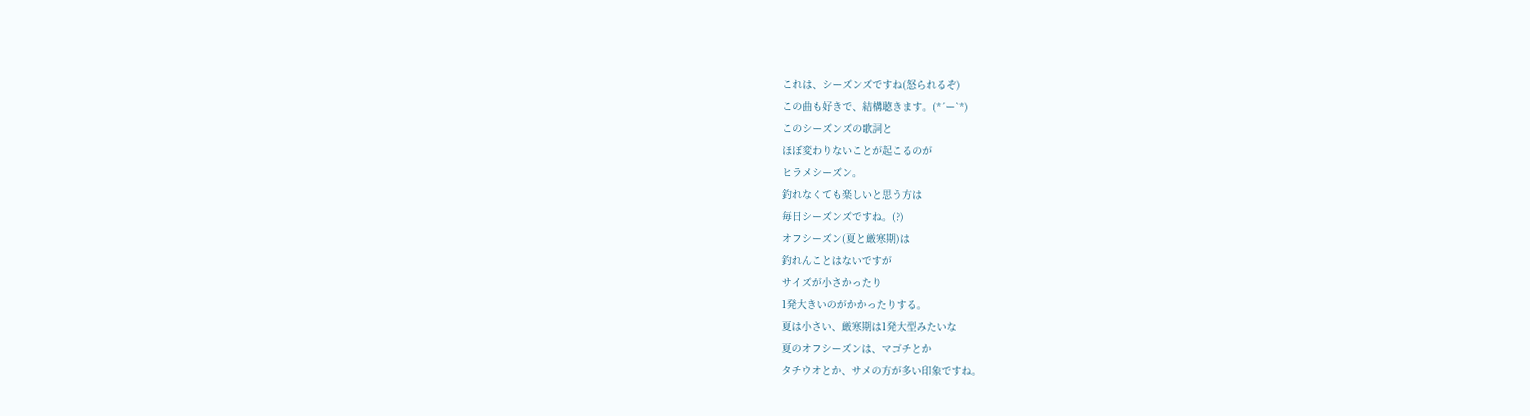これは、シーズンズですね(怒られるぞ)
この曲も好きで、結構聴きます。(*´ー`*)
このシーズンズの歌詞と
ほぼ変わりないことが起こるのが
ヒラメシーズン。
釣れなくても楽しいと思う方は
毎日シーズンズですね。(?)
オフシーズン(夏と厳寒期)は
釣れんことはないですが
サイズが小さかったり
1発大きいのがかかったりする。
夏は小さい、厳寒期は1発大型みたいな
夏のオフシーズンは、マゴチとか
タチウオとか、サメの方が多い印象ですね。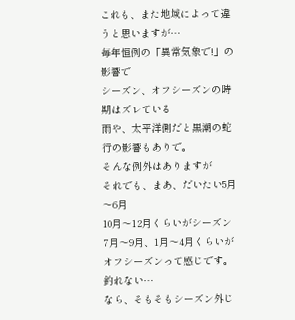これも、また地域によって違うと思いますが…
毎年恒例の「異常気象で!」の影響で
シーズン、オフシーズンの時期はズレている
雨や、太平洋側だと黒潮の蛇行の影響もありで。
そんな例外はありますが
それでも、まあ、だいたい5月〜6月
10月〜12月くらいがシーズン
7月〜9月、1月〜4月くらいが
オフシーズンって感じです。
釣れない…
なら、そもそもシーズン外じ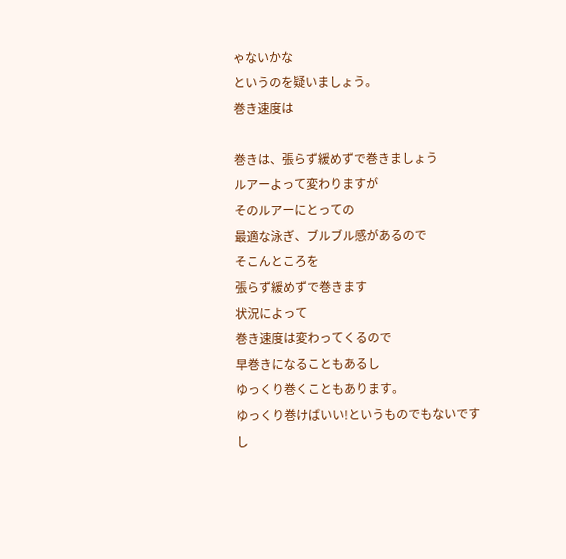ゃないかな
というのを疑いましょう。
巻き速度は

巻きは、張らず緩めずで巻きましょう
ルアーよって変わりますが
そのルアーにとっての
最適な泳ぎ、ブルブル感があるので
そこんところを
張らず緩めずで巻きます
状況によって
巻き速度は変わってくるので
早巻きになることもあるし
ゆっくり巻くこともあります。
ゆっくり巻けばいい!というものでもないですし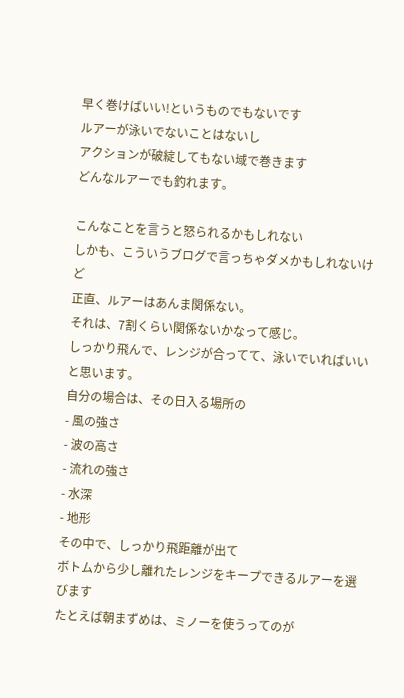早く巻けばいい!というものでもないです
ルアーが泳いでないことはないし
アクションが破綻してもない域で巻きます
どんなルアーでも釣れます。

こんなことを言うと怒られるかもしれない
しかも、こういうブログで言っちゃダメかもしれないけど
正直、ルアーはあんま関係ない。
それは、7割くらい関係ないかなって感じ。
しっかり飛んで、レンジが合ってて、泳いでいればいいと思います。
自分の場合は、その日入る場所の
- 風の強さ
- 波の高さ
- 流れの強さ
- 水深
- 地形
その中で、しっかり飛距離が出て
ボトムから少し離れたレンジをキープできるルアーを選びます
たとえば朝まずめは、ミノーを使うってのが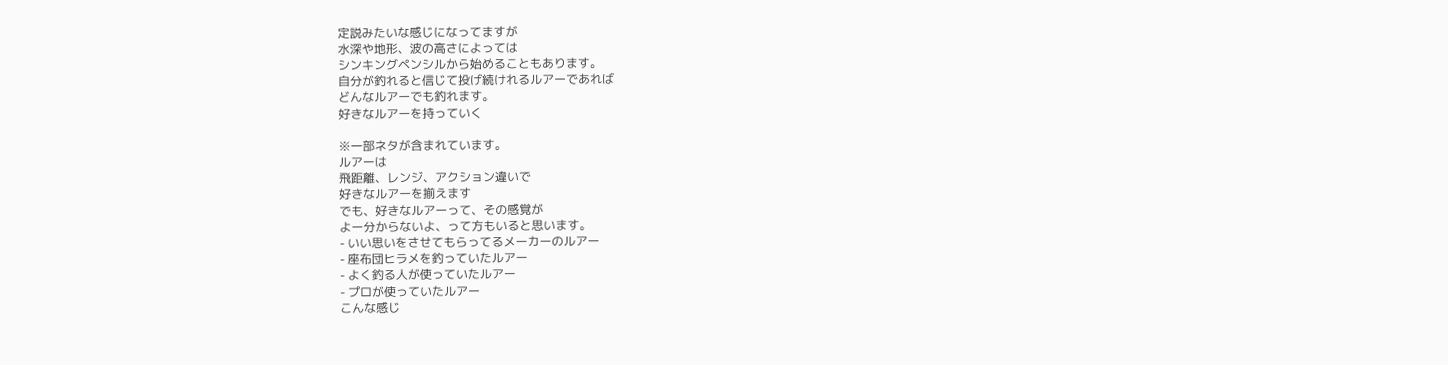定説みたいな感じになってますが
水深や地形、波の高さによっては
シンキングペンシルから始めることもあります。
自分が釣れると信じて投げ続けれるルアーであれば
どんなルアーでも釣れます。
好きなルアーを持っていく

※一部ネタが含まれています。
ルアーは
飛距離、レンジ、アクション違いで
好きなルアーを揃えます
でも、好きなルアーって、その感覚が
よー分からないよ、って方もいると思います。
- いい思いをさせてもらってるメーカーのルアー
- 座布団ヒラメを釣っていたルアー
- よく釣る人が使っていたルアー
- プロが使っていたルアー
こんな感じ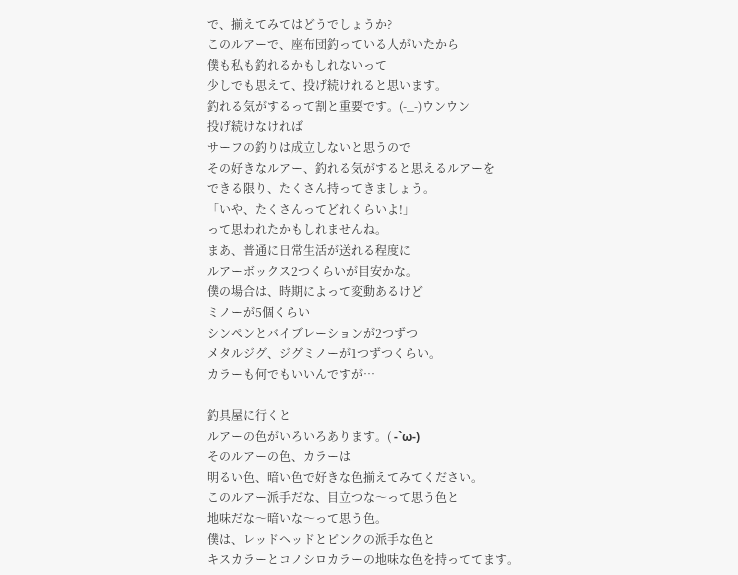で、揃えてみてはどうでしょうか?
このルアーで、座布団釣っている人がいたから
僕も私も釣れるかもしれないって
少しでも思えて、投げ続けれると思います。
釣れる気がするって割と重要です。(-_-)ウンウン
投げ続けなければ
サーフの釣りは成立しないと思うので
その好きなルアー、釣れる気がすると思えるルアーを
できる限り、たくさん持ってきましょう。
「いや、たくさんってどれくらいよ!」
って思われたかもしれませんね。
まあ、普通に日常生活が送れる程度に
ルアーボックス2つくらいが目安かな。
僕の場合は、時期によって変動あるけど
ミノーが5個くらい
シンペンとバイブレーションが2つずつ
メタルジグ、ジグミノーが1つずつくらい。
カラーも何でもいいんですが…

釣具屋に行くと
ルアーの色がいろいろあります。( -`ω-)
そのルアーの色、カラーは
明るい色、暗い色で好きな色揃えてみてください。
このルアー派手だな、目立つな〜って思う色と
地味だな〜暗いな〜って思う色。
僕は、レッドヘッドとピンクの派手な色と
キスカラーとコノシロカラーの地味な色を持っててます。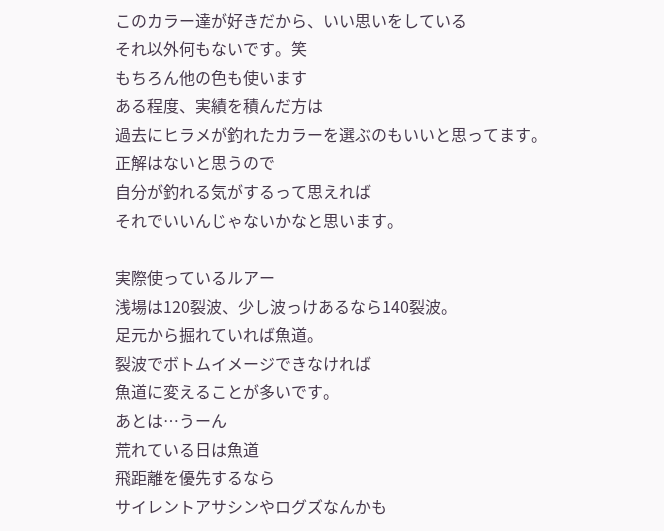このカラー達が好きだから、いい思いをしている
それ以外何もないです。笑
もちろん他の色も使います
ある程度、実績を積んだ方は
過去にヒラメが釣れたカラーを選ぶのもいいと思ってます。
正解はないと思うので
自分が釣れる気がするって思えれば
それでいいんじゃないかなと思います。

実際使っているルアー
浅場は120裂波、少し波っけあるなら140裂波。
足元から掘れていれば魚道。
裂波でボトムイメージできなければ
魚道に変えることが多いです。
あとは…うーん
荒れている日は魚道
飛距離を優先するなら
サイレントアサシンやログズなんかも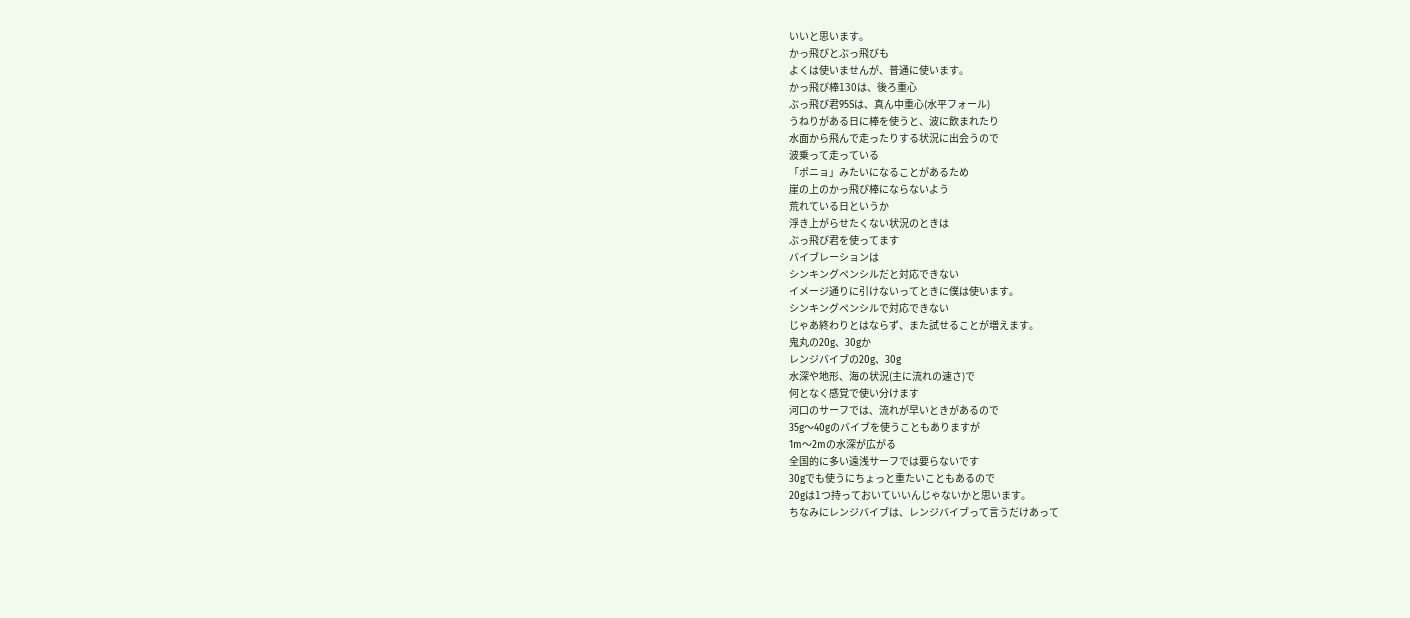いいと思います。
かっ飛びとぶっ飛びも
よくは使いませんが、普通に使います。
かっ飛び棒130は、後ろ重心
ぶっ飛び君95Sは、真ん中重心(水平フォール)
うねりがある日に棒を使うと、波に飲まれたり
水面から飛んで走ったりする状況に出会うので
波乗って走っている
「ポニョ」みたいになることがあるため
崖の上のかっ飛び棒にならないよう
荒れている日というか
浮き上がらせたくない状況のときは
ぶっ飛び君を使ってます
バイブレーションは
シンキングペンシルだと対応できない
イメージ通りに引けないってときに僕は使います。
シンキングペンシルで対応できない
じゃあ終わりとはならず、また試せることが増えます。
鬼丸の20g、30gか
レンジバイブの20g、30g
水深や地形、海の状況(主に流れの速さ)で
何となく感覚で使い分けます
河口のサーフでは、流れが早いときがあるので
35g〜40gのバイブを使うこともありますが
1m〜2mの水深が広がる
全国的に多い遠浅サーフでは要らないです
30gでも使うにちょっと重たいこともあるので
20gは1つ持っておいていいんじゃないかと思います。
ちなみにレンジバイブは、レンジバイブって言うだけあって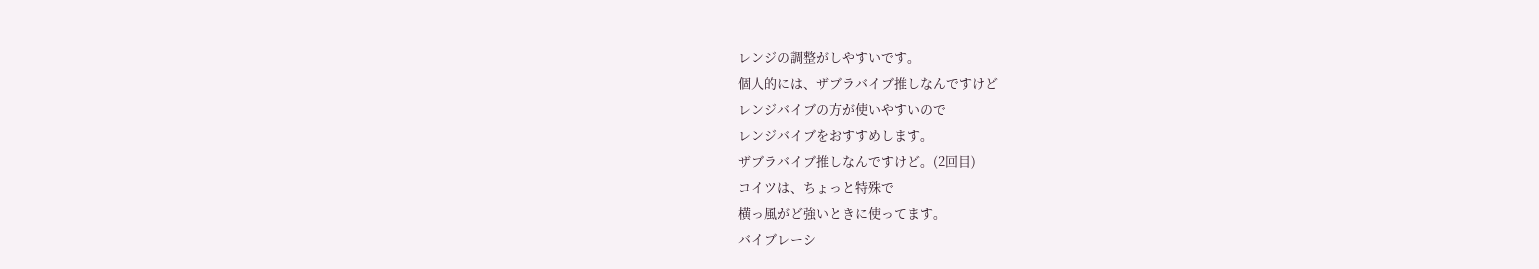レンジの調整がしやすいです。
個人的には、ザブラバイブ推しなんですけど
レンジバイブの方が使いやすいので
レンジバイブをおすすめします。
ザブラバイブ推しなんですけど。(2回目)
コイツは、ちょっと特殊で
横っ風がど強いときに使ってます。
バイブレーシ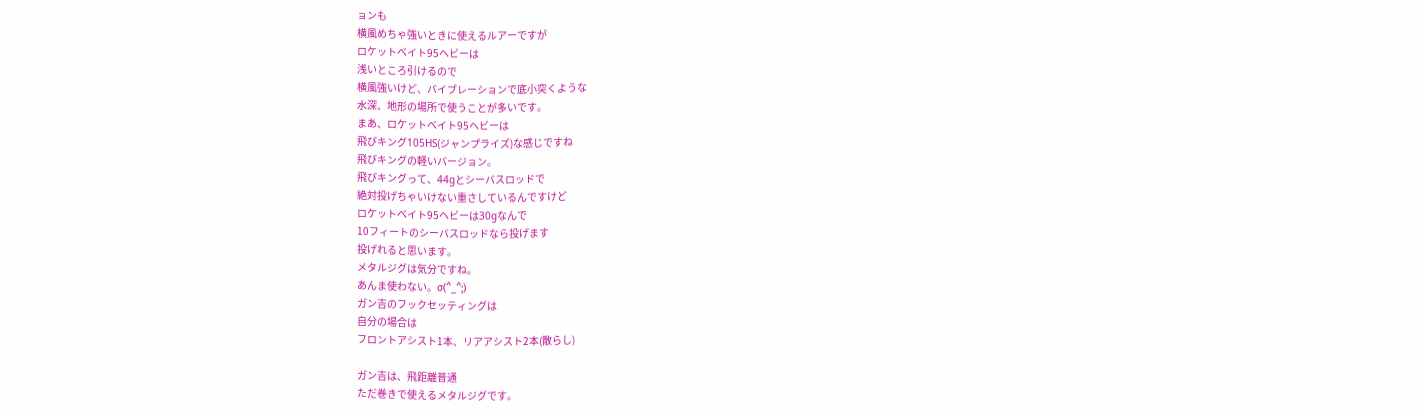ョンも
横風めちゃ強いときに使えるルアーですが
ロケットベイト95ヘビーは
浅いところ引けるので
横風強いけど、バイブレーションで底小突くような
水深、地形の場所で使うことが多いです。
まあ、ロケットベイト95ヘビーは
飛びキング105HS(ジャンプライズ)な感じですね
飛びキングの軽いバージョン。
飛びキングって、44gとシーバスロッドで
絶対投げちゃいけない重さしているんですけど
ロケットベイト95ヘビーは30gなんで
10フィートのシーバスロッドなら投げます
投げれると思います。
メタルジグは気分ですね。
あんま使わない。σ(^_^;)
ガン吉のフックセッティングは
自分の場合は
フロントアシスト1本、リアアシスト2本(散らし)

ガン吉は、飛距離普通
ただ巻きで使えるメタルジグです。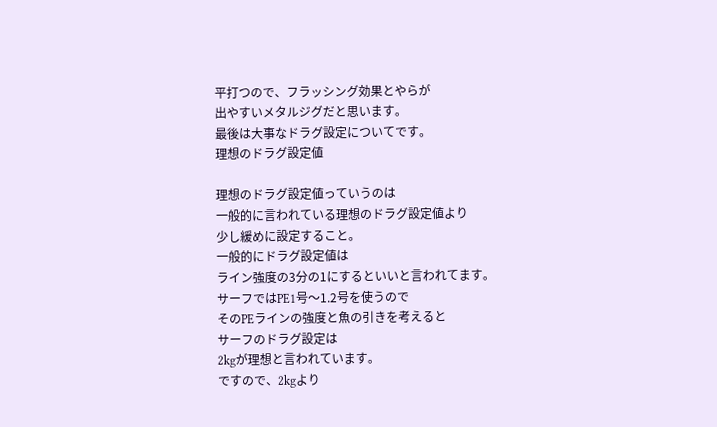平打つので、フラッシング効果とやらが
出やすいメタルジグだと思います。
最後は大事なドラグ設定についてです。
理想のドラグ設定値

理想のドラグ設定値っていうのは
一般的に言われている理想のドラグ設定値より
少し緩めに設定すること。
一般的にドラグ設定値は
ライン強度の3分の1にするといいと言われてます。
サーフではPE1号〜1.2号を使うので
そのPEラインの強度と魚の引きを考えると
サーフのドラグ設定は
2kgが理想と言われています。
ですので、2kgより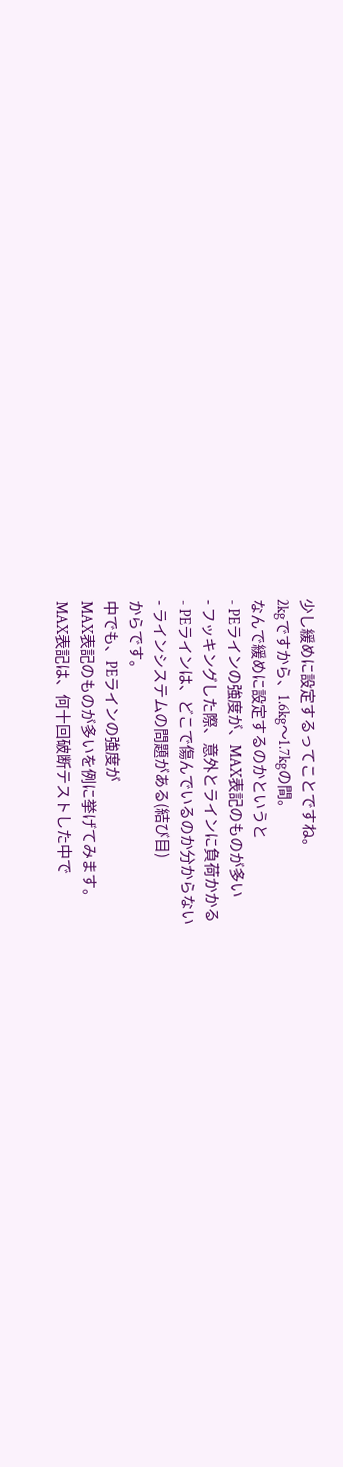少し緩めに設定するってことですね。
2kgですから、1.6kg〜1.7kgの間。
なんで緩めに設定するのかというと
- PEラインの強度が、MAX表記のものが多い
- フッキングした際、意外とラインに負荷かかる
- PEラインは、どこで傷んでいるのか分からない
- ラインシステムの問題がある(結び目)
からです。
中でも、PEラインの強度が
MAX表記のものが多いを例に挙げてみます。
MAX表記は、何十回破断テストした中で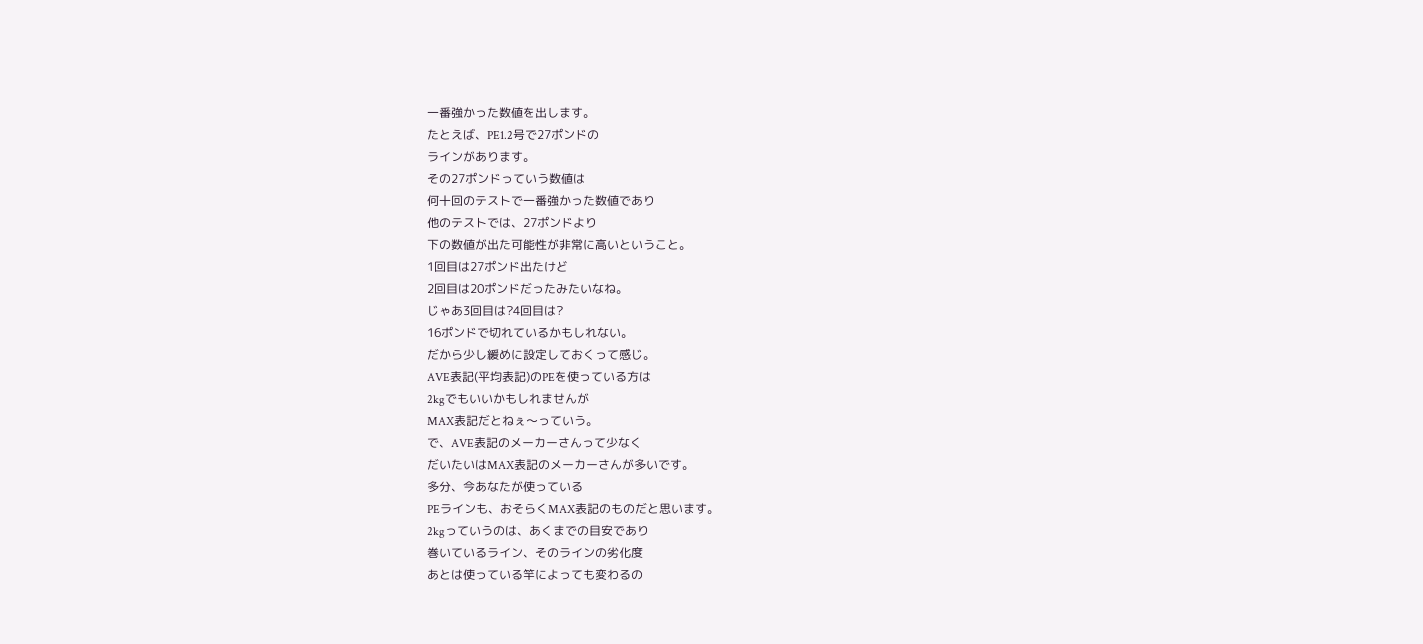一番強かった数値を出します。
たとえば、PE1.2号で27ポンドの
ラインがあります。
その27ポンドっていう数値は
何十回のテストで一番強かった数値であり
他のテストでは、27ポンドより
下の数値が出た可能性が非常に高いということ。
1回目は27ポンド出たけど
2回目は20ポンドだったみたいなね。
じゃあ3回目は?4回目は?
16ポンドで切れているかもしれない。
だから少し緩めに設定しておくって感じ。
AVE表記(平均表記)のPEを使っている方は
2kgでもいいかもしれませんが
MAX表記だとねぇ〜っていう。
で、AVE表記のメーカーさんって少なく
だいたいはMAX表記のメーカーさんが多いです。
多分、今あなたが使っている
PEラインも、おそらくMAX表記のものだと思います。
2kgっていうのは、あくまでの目安であり
巻いているライン、そのラインの劣化度
あとは使っている竿によっても変わるの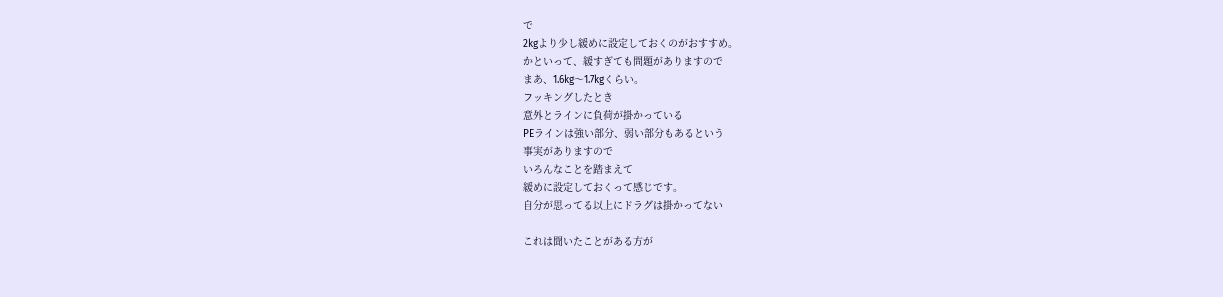で
2kgより少し緩めに設定しておくのがおすすめ。
かといって、緩すぎても問題がありますので
まあ、1.6kg〜1.7kgくらい。
フッキングしたとき
意外とラインに負荷が掛かっている
PEラインは強い部分、弱い部分もあるという
事実がありますので
いろんなことを踏まえて
緩めに設定しておくって感じです。
自分が思ってる以上にドラグは掛かってない

これは聞いたことがある方が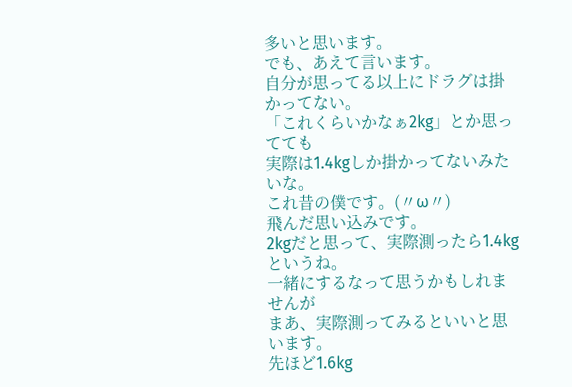多いと思います。
でも、あえて言います。
自分が思ってる以上にドラグは掛かってない。
「これくらいかなぁ2kg」とか思ってても
実際は1.4kgしか掛かってないみたいな。
これ昔の僕です。(〃ω〃)
飛んだ思い込みです。
2kgだと思って、実際測ったら1.4kgというね。
一緒にするなって思うかもしれませんが
まあ、実際測ってみるといいと思います。
先ほど1.6kg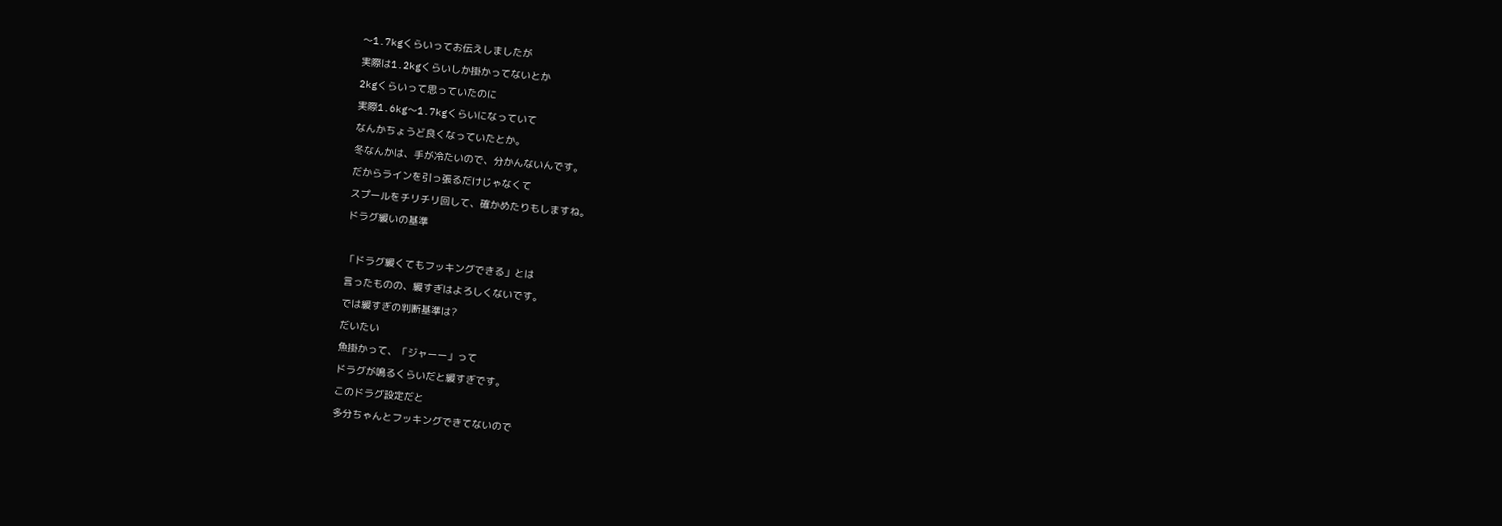〜1.7kgくらいってお伝えしましたが
実際は1.2kgくらいしか掛かってないとか
2kgくらいって思っていたのに
実際1.6kg〜1.7kgくらいになっていて
なんかちょうど良くなっていたとか。
冬なんかは、手が冷たいので、分かんないんです。
だからラインを引っ張るだけじゃなくて
スプールをチリチリ回して、確かめたりもしますね。
ドラグ緩いの基準

「ドラグ緩くてもフッキングできる」とは
言ったものの、緩すぎはよろしくないです。
では緩すぎの判断基準は?
だいたい
魚掛かって、「ジャーー」って
ドラグが鳴るくらいだと緩すぎです。
このドラグ設定だと
多分ちゃんとフッキングできてないので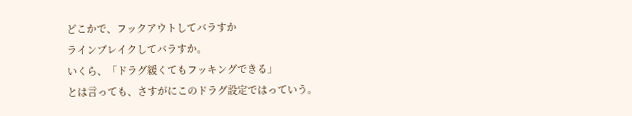どこかで、フックアウトしてバラすか
ラインブレイクしてバラすか。
いくら、「ドラグ緩くてもフッキングできる」
とは言っても、さすがにこのドラグ設定ではっていう。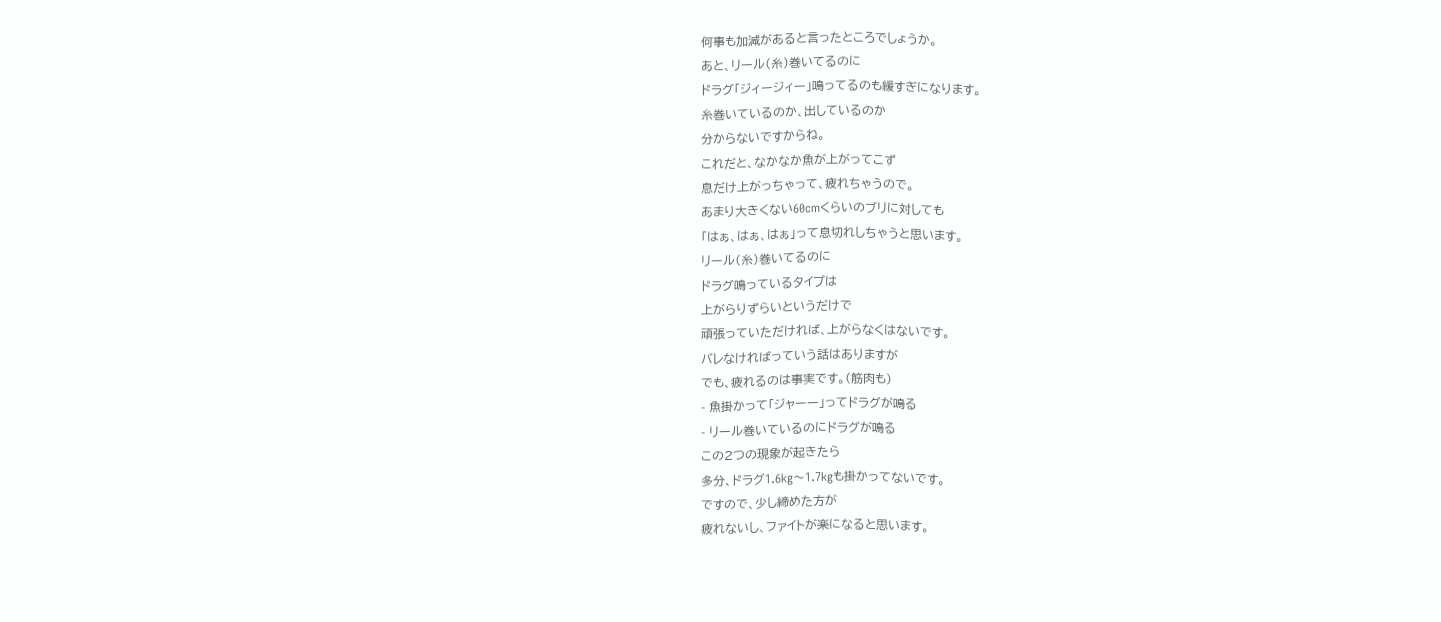何事も加減があると言ったところでしょうか。
あと、リール(糸)巻いてるのに
ドラグ「ジィージィー」鳴ってるのも緩すぎになります。
糸巻いているのか、出しているのか
分からないですからね。
これだと、なかなか魚が上がってこず
息だけ上がっちゃって、疲れちゃうので。
あまり大きくない60cmくらいのブリに対しても
「はぁ、はぁ、はぁ」って息切れしちゃうと思います。
リール(糸)巻いてるのに
ドラグ鳴っているタイプは
上がらりずらいというだけで
頑張っていただければ、上がらなくはないです。
バレなければっていう話はありますが
でも、疲れるのは事実です。(筋肉も)
- 魚掛かって「ジャーー」ってドラグが鳴る
- リール巻いているのにドラグが鳴る
この2つの現象が起きたら
多分、ドラグ1.6kg〜1.7kgも掛かってないです。
ですので、少し締めた方が
疲れないし、ファイトが楽になると思います。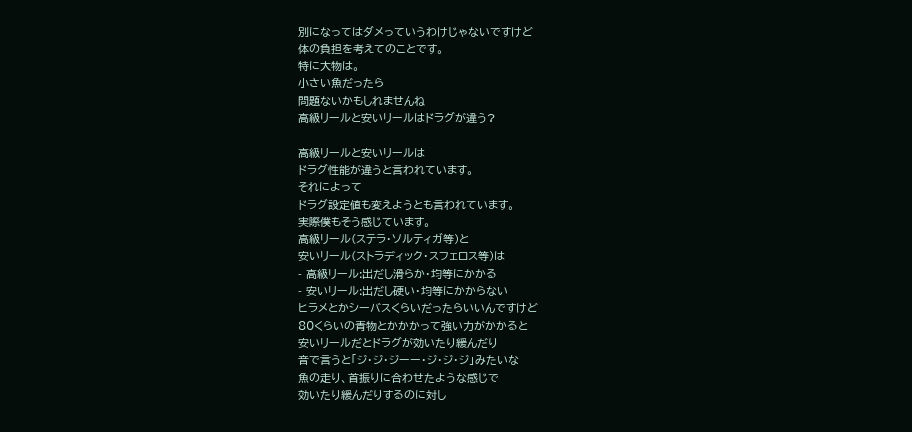別になってはダメっていうわけじゃないですけど
体の負担を考えてのことです。
特に大物は。
小さい魚だったら
問題ないかもしれませんね
高級リールと安いリールはドラグが違う?

高級リールと安いリールは
ドラグ性能が違うと言われています。
それによって
ドラグ設定値も変えようとも言われています。
実際僕もそう感じています。
高級リール(ステラ・ソルティガ等)と
安いリール(ストラディック・スフェロス等)は
- 高級リール:出だし滑らか・均等にかかる
- 安いリール:出だし硬い・均等にかからない
ヒラメとかシーバスくらいだったらいいんですけど
80くらいの青物とかかかって強い力がかかると
安いリールだとドラグが効いたり緩んだり
音で言うと「ジ・ジ・ジーー・ジ・ジ・ジ」みたいな
魚の走り、首振りに合わせたような感じで
効いたり緩んだりするのに対し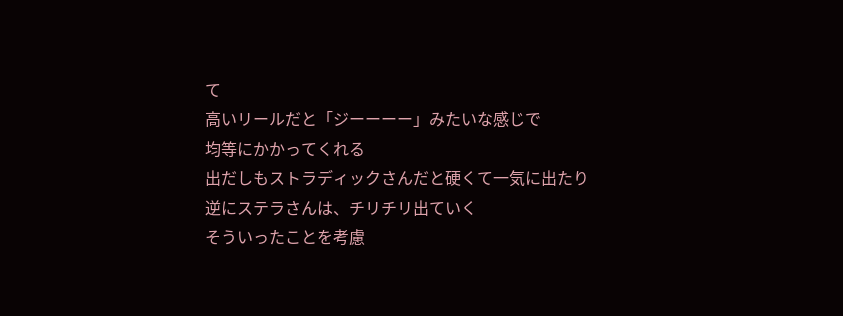て
高いリールだと「ジーーーー」みたいな感じで
均等にかかってくれる
出だしもストラディックさんだと硬くて一気に出たり
逆にステラさんは、チリチリ出ていく
そういったことを考慮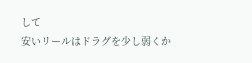して
安いリールはドラグを少し弱くか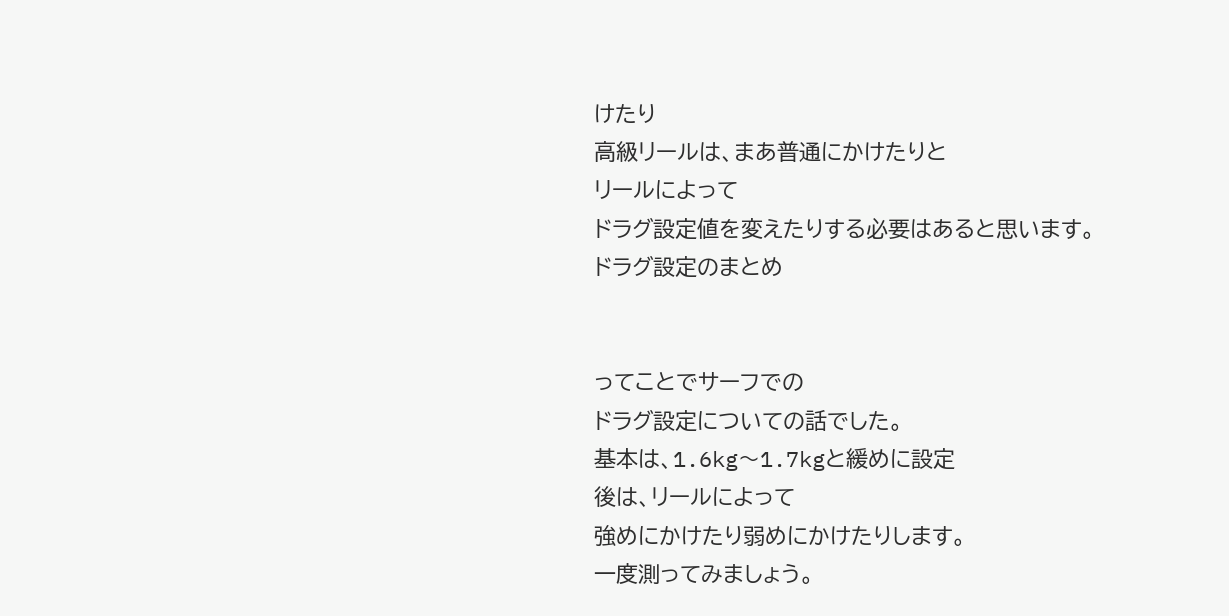けたり
高級リールは、まあ普通にかけたりと
リールによって
ドラグ設定値を変えたりする必要はあると思います。
ドラグ設定のまとめ


ってことでサーフでの
ドラグ設定についての話でした。
基本は、1.6kg〜1.7kgと緩めに設定
後は、リールによって
強めにかけたり弱めにかけたりします。
一度測ってみましょう。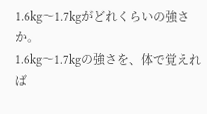1.6kg〜1.7kgがどれくらいの強さか。
1.6kg〜1.7kgの強さを、体で覚えれば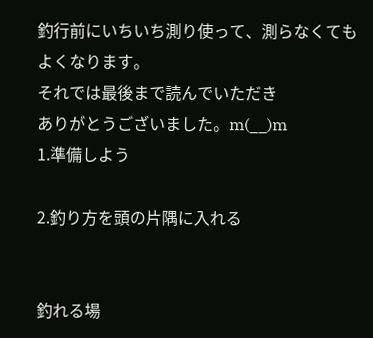釣行前にいちいち測り使って、測らなくても
よくなります。
それでは最後まで読んでいただき
ありがとうございました。m(__)m
1.準備しよう

2.釣り方を頭の片隅に入れる


釣れる場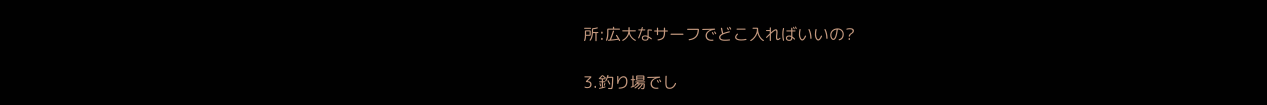所:広大なサーフでどこ入ればいいの?

3.釣り場でし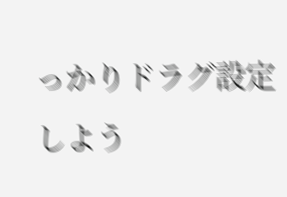っかりドラグ設定しよう